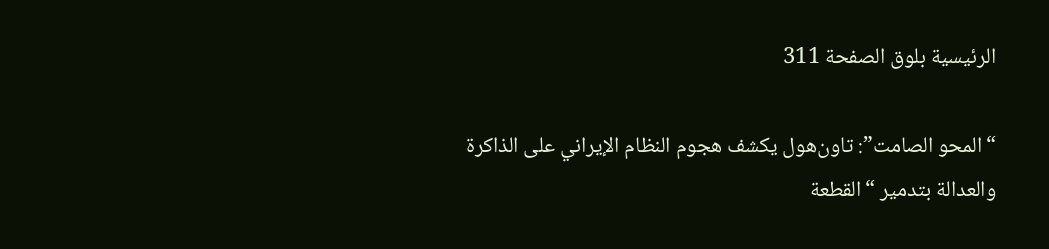الرئيسية بلوق الصفحة 311

“المحو الصامت”: تاون‌هول يكشف هجوم النظام الإيراني على الذاكرة والعدالة بتدمير “القطعة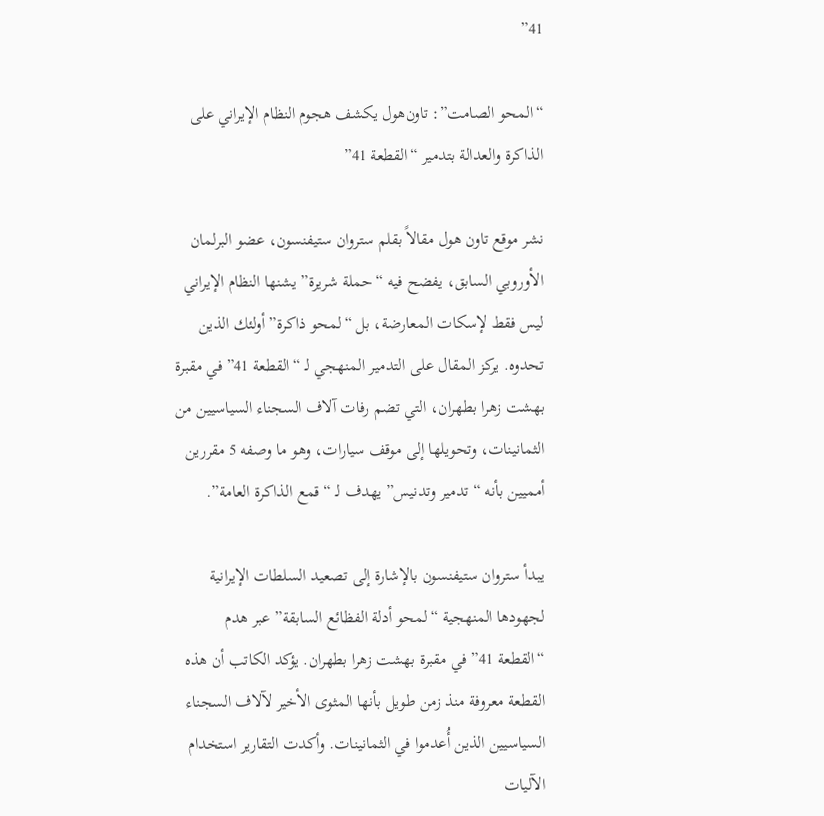41”

“المحو الصامت”: تاون‌هول يكشف هجوم النظام الإيراني على الذاكرة والعدالة بتدمير “القطعة 41”

نشر موقع تاون هول مقالاً بقلم ستروان ستيفنسون، عضو البرلمان الأوروبي السابق، يفضح فيه “حملة شريرة” يشنها النظام الإيراني ليس فقط لإسكات المعارضة، بل “لمحو ذاكرة” أولئك الذين تحدوه. يركز المقال على التدمير المنهجي لـ “القطعة 41” في مقبرة بهشت زهرا بطهران، التي تضم رفات آلاف السجناء السياسيين من الثمانينات، وتحويلها إلى موقف سيارات، وهو ما وصفه 5 مقررين أمميين بأنه “تدمير وتدنيس” يهدف لـ “قمع الذاكرة العامة”.

يبدأ ستروان ستيفنسون بالإشارة إلى تصعيد السلطات الإيرانية لجهودها المنهجية “لمحو أدلة الفظائع السابقة” عبر هدم “القطعة 41” في مقبرة بهشت زهرا بطهران. يؤكد الكاتب أن هذه القطعة معروفة منذ زمن طويل بأنها المثوى الأخير لآلاف السجناء السياسيين الذين أُعدموا في الثمانينات. وأكدت التقارير استخدام الآليات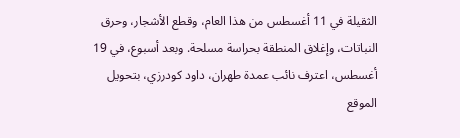الثقيلة في 11 أغسطس من هذا العام، وقطع الأشجار، وحرق النباتات، وإغلاق المنطقة بحراسة مسلحة. وبعد أسبوع، في 19 أغسطس، اعترف نائب عمدة طهران، داود كودرزي، بتحويل الموقع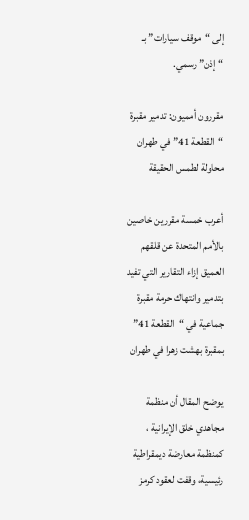إلى “موقف سيارات” بـ “إذن” رسمي.

مقررون أمميون: تدمير مقبرة “القطعة 41” في طهران محاولة لطمس الحقيقة

أعرب خمسة مقررين خاصين بالأمم المتحدة عن قلقهم العميق إزاء التقارير التي تفيد بتدمير وانتهاك حرمة مقبرة جماعية في “القطعة 41” بمقبرة بهشت زهرا في طهران

يوضح المقال أن منظمة مجاهدي خلق الإيرانية ، كمنظمة معارضة ديمقراطية رئيسية، وقفت لعقود كرمز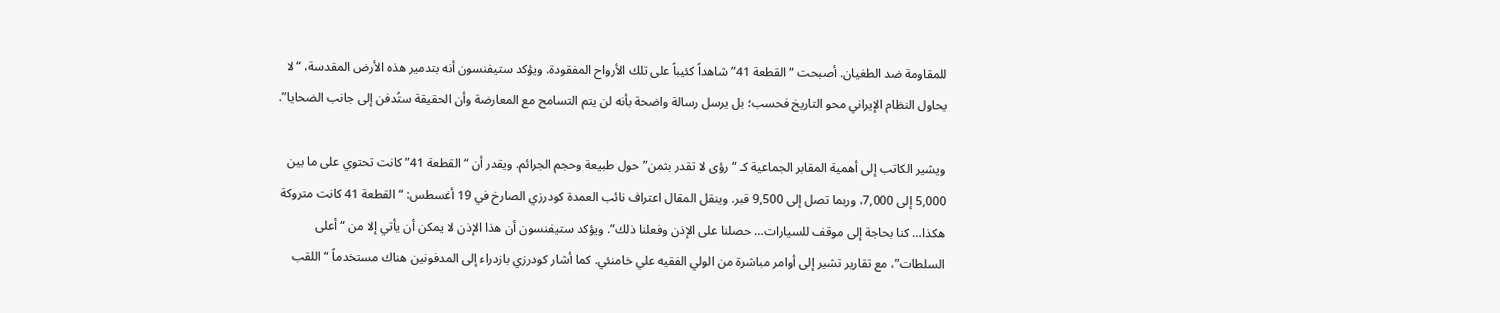للمقاومة ضد الطغيان. أصبحت “القطعة 41” شاهداً كئيباً على تلك الأرواح المفقودة. ويؤكد ستيفنسون أنه بتدمير هذه الأرض المقدسة، “لا يحاول النظام الإيراني محو التاريخ فحسب؛ بل يرسل رسالة واضحة بأنه لن يتم التسامح مع المعارضة وأن الحقيقة ستُدفن إلى جانب الضحايا”.

ويشير الكاتب إلى أهمية المقابر الجماعية كـ “رؤى لا تقدر بثمن” حول طبيعة وحجم الجرائم. ويقدر أن “القطعة 41” كانت تحتوي على ما بين 5,000 إلى 7,000، وربما تصل إلى 9,500 قبر. وينقل المقال اعتراف نائب العمدة كودرزي الصارخ في 19 أغسطس: “القطعة 41 كانت متروكة هكذا… كنا بحاجة إلى موقف للسيارات… حصلنا على الإذن وفعلنا ذلك”. ويؤكد ستيفنسون أن هذا الإذن لا يمكن أن يأتي إلا من “أعلى السلطات”، مع تقارير تشير إلى أوامر مباشرة من الولي الفقيه علي خامنئي. كما أشار كودرزي بازدراء إلى المدفونين هناك مستخدماً “اللقب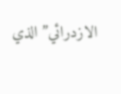الازدرائي” الذي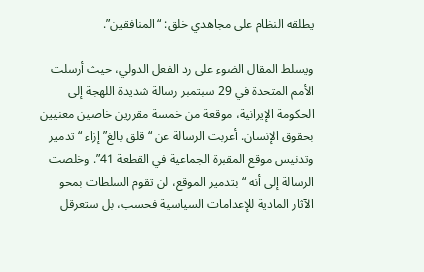يطلقه النظام على مجاهدي خلق: “المنافقين”.

ويسلط المقال الضوء على رد الفعل الدولي، حيث أرسلت الأمم المتحدة في 29 سبتمبر رسالة شديدة اللهجة إلى الحكومة الإيرانية، موقعة من خمسة مقررين خاصين معنيين بحقوق الإنسان. أعربت الرسالة عن “قلق بالغ” إزاء “تدمير وتدنيس موقع المقبرة الجماعية في القطعة 41”. وخلصت الرسالة إلى أنه “بتدمير الموقع، لن تقوم السلطات بمحو الآثار المادية للإعدامات السياسية فحسب، بل ستعرقل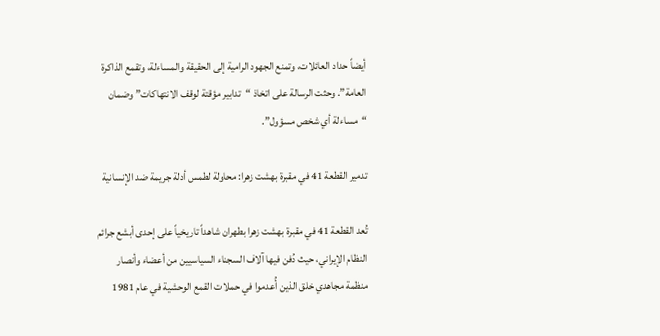أيضاً حداد العائلات، وتمنع الجهود الرامية إلى الحقيقة والمساءلة، وتقمع الذاكرة العامة”. وحثت الرسالة على اتخاذ “تدابير مؤقتة لوقف الانتهاكات” وضمان “مساءلة أي شخص مسؤول”.

تدمير القطعة 41 في مقبرة بهشت زهرا: محاولة لطمس أدلة جريمة ضد الإنسانية

تُعد القطعة 41 في مقبرة بهشت زهرا بطهران شاهداً تاريخياً على إحدى أبشع جرائم النظام الإيراني، حيث دُفن فيها آلاف السجناء السياسيين من أعضاء وأنصار منظمة مجاهدي خلق الذين أُعدموا في حملات القمع الوحشية في عام 1981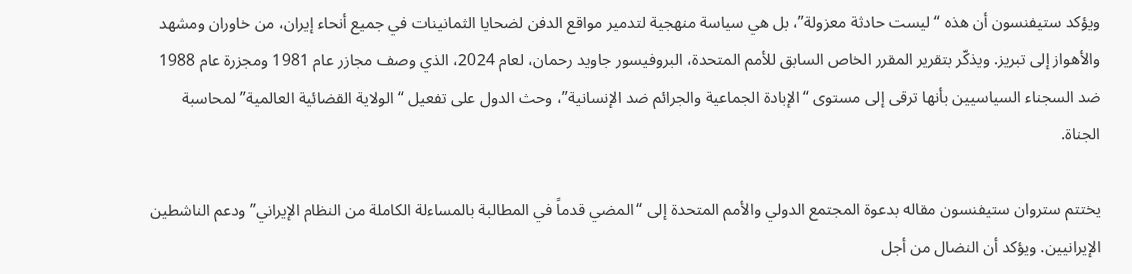ويؤكد ستيفنسون أن هذه “ليست حادثة معزولة”، بل هي سياسة منهجية لتدمير مواقع الدفن لضحايا الثمانينات في جميع أنحاء إيران، من خاوران ومشهد والأهواز إلى تبريز. ويذكّر بتقرير المقرر الخاص السابق للأمم المتحدة، البروفيسور جاويد رحمان، لعام 2024، الذي وصف مجازر عام 1981 ومجزرة عام 1988 ضد السجناء السياسيين بأنها ترقى إلى مستوى “الإبادة الجماعية والجرائم ضد الإنسانية”، وحث الدول على تفعيل “الولاية القضائية العالمية” لمحاسبة الجناة.

يختتم ستروان ستيفنسون مقاله بدعوة المجتمع الدولي والأمم المتحدة إلى “المضي قدماً في المطالبة بالمساءلة الكاملة من النظام الإيراني” ودعم الناشطين الإيرانيين. ويؤكد أن النضال من أجل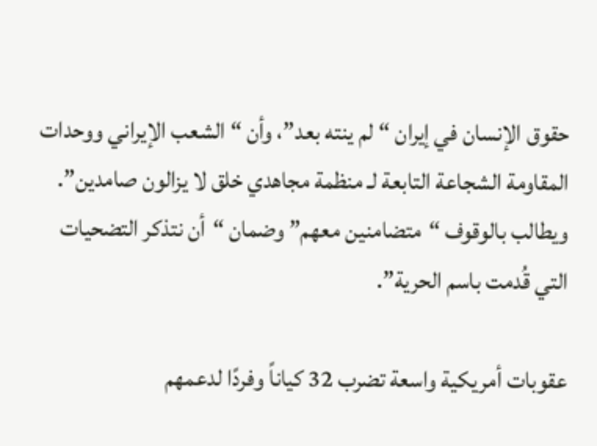حقوق الإنسان في إيران “لم ينته بعد”، وأن “الشعب الإيراني ووحدات المقاومة الشجاعة التابعة لـ منظمة مجاهدي خلق لا يزالون صامدين”. ويطالب بالوقوف “متضامنين معهم” وضمان “أن نتذكر التضحيات التي قُدمت باسم الحرية”.

عقوبات أمريكية واسعة تضرب 32 كياناً وفردًا لدعمهم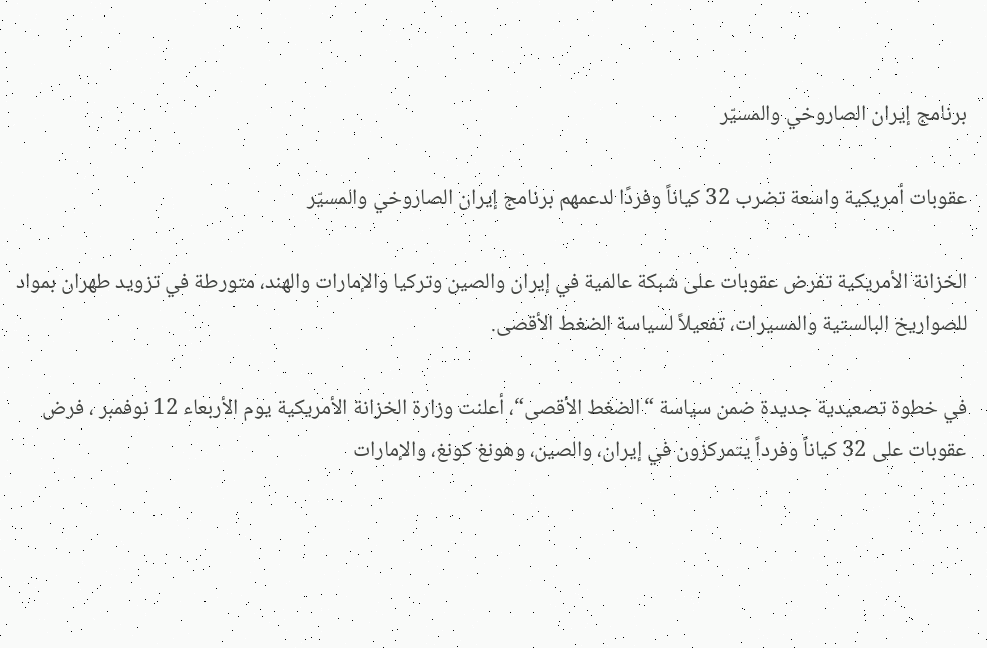برنامج إيران الصاروخي والمسيّر

عقوبات أمريكية واسعة تضرب 32 كياناً وفردًا لدعمهم برنامج إيران الصاروخي والمسيّر

الخزانة الأمريكية تفرض عقوبات على شبكة عالمية في إيران والصين وتركيا والإمارات والهند، متورطة في تزويد طهران بمواد للصواريخ البالستية والمسيرات، تفعيلاً لسياسة الضغط الأقصى.

في خطوة تصعيدية جديدة ضمن سياسة “الضغط الأقصى“، أعلنت وزارة الخزانة الأمريكية يوم الأربعاء 12 نوفمبر ، فرض عقوبات على 32 كياناً وفرداً يتمركزون في إيران، والصين، وهونغ كونغ، والإمارات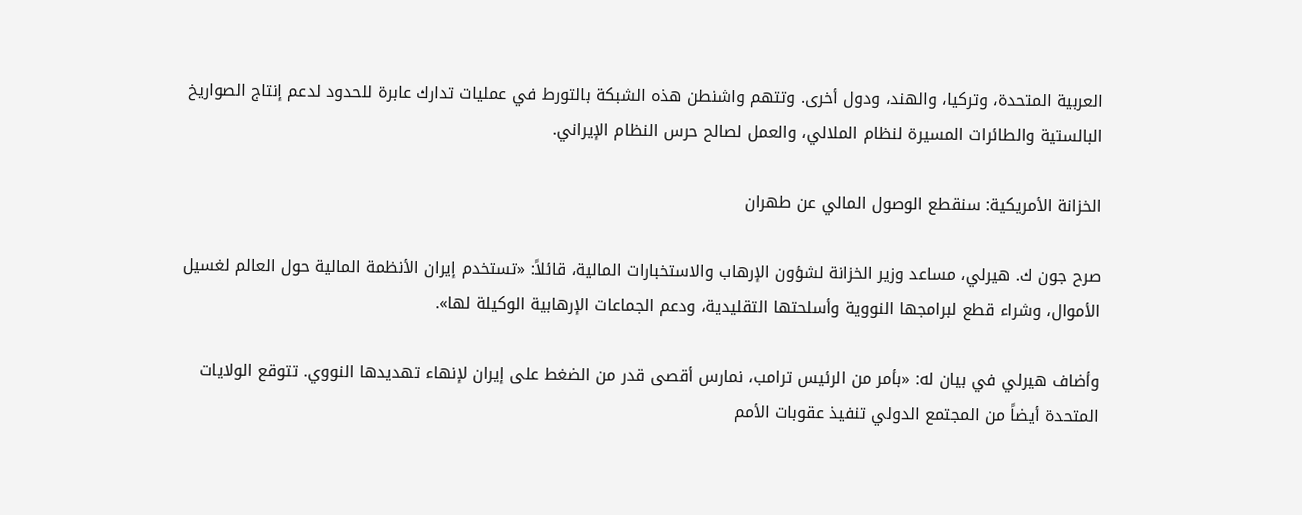العربية المتحدة، وتركيا، والهند، ودول أخرى. وتتهم واشنطن هذه الشبكة بالتورط في عمليات تدارك عابرة للحدود لدعم إنتاج الصواريخ البالستية والطائرات المسيرة لنظام الملالي، والعمل لصالح حرس النظام الإيراني.

الخزانة الأمريكية: سنقطع الوصول المالي عن طهران

صرح جون ك. هيرلي، مساعد وزير الخزانة لشؤون الإرهاب والاستخبارات المالية، قائلاً: «تستخدم إيران الأنظمة المالية حول العالم لغسيل الأموال، وشراء قطع لبرامجها النووية وأسلحتها التقليدية، ودعم الجماعات الإرهابية الوكيلة لها».

وأضاف هيرلي في بيان له: «بأمر من الرئيس ترامب، نمارس أقصى قدر من الضغط على إيران لإنهاء تهديدها النووي. تتوقع الولايات المتحدة أيضاً من المجتمع الدولي تنفيذ عقوبات الأمم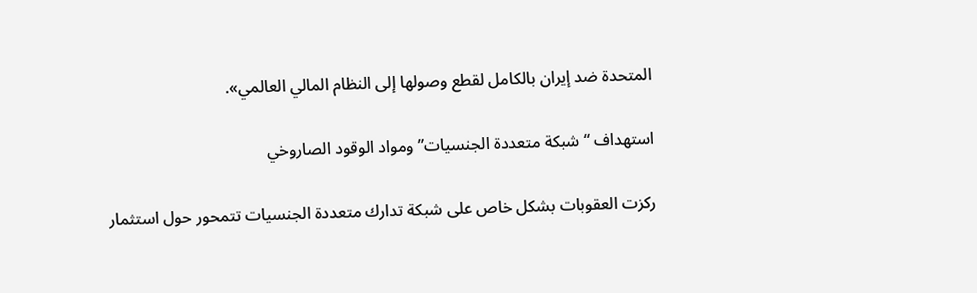المتحدة ضد إيران بالكامل لقطع وصولها إلى النظام المالي العالمي».

استهداف “شبكة متعددة الجنسيات” ومواد الوقود الصاروخي

ركزت العقوبات بشكل خاص على شبكة تدارك متعددة الجنسيات تتمحور حول استثمار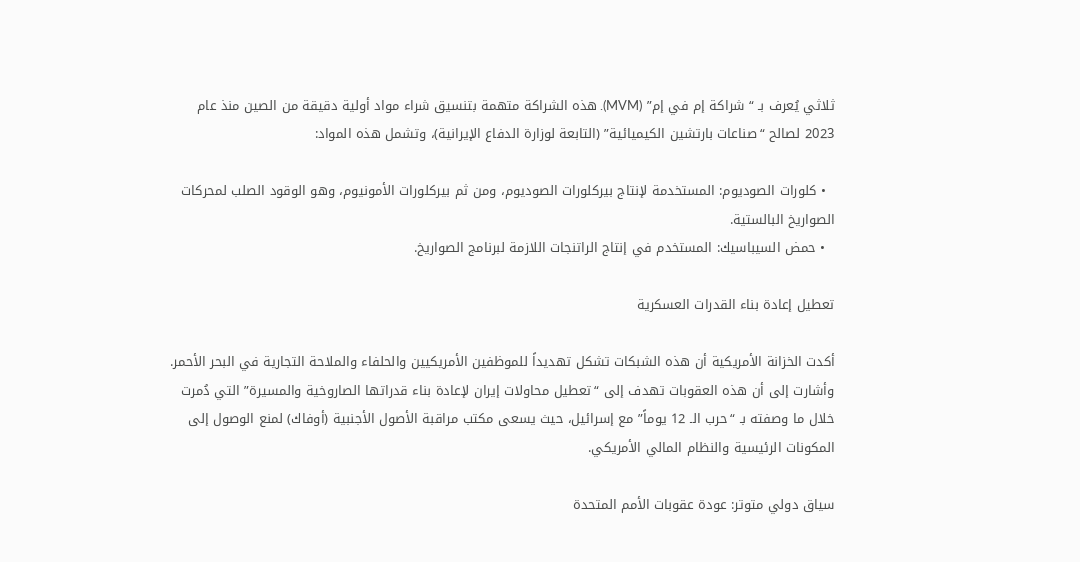ثلاثي يُعرف بـ “شراكة إم في إم” (MVM). هذه الشراكة متهمة بتنسيق شراء مواد أولية دقيقة من الصين منذ عام 2023 لصالح “صناعات بارتشين الكيميائية” (التابعة لوزارة الدفاع الإيرانية)، وتشمل هذه المواد:

  • كلورات الصوديوم: المستخدمة لإنتاج بيركلورات الصوديوم، ومن ثم بيركلورات الأمونيوم، وهو الوقود الصلب لمحركات الصواريخ البالستية.
  • حمض السيباسيك: المستخدم في إنتاج الراتنجات اللازمة لبرنامج الصواريخ.

تعطيل إعادة بناء القدرات العسكرية

أكدت الخزانة الأمريكية أن هذه الشبكات تشكل تهديداً للموظفين الأمريكيين والحلفاء والملاحة التجارية في البحر الأحمر. وأشارت إلى أن هذه العقوبات تهدف إلى “تعطيل محاولات إيران لإعادة بناء قدراتها الصاروخية والمسيرة” التي دُمرت خلال ما وصفته بـ “حرب الـ 12 يوماً” مع إسرائيل، حيث يسعى مكتب مراقبة الأصول الأجنبية (أوفاك) لمنع الوصول إلى المكونات الرئيسية والنظام المالي الأمريكي.

سياق دولي متوتر: عودة عقوبات الأمم المتحدة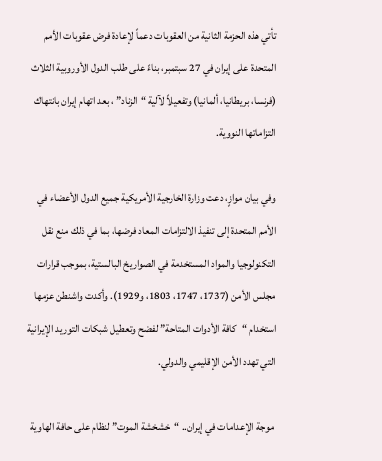تأتي هذه الحزمة الثانية من العقوبات دعماً لإعادة فرض عقوبات الأمم المتحدة على إيران في 27 سبتمبر، بناءً على طلب الدول الأوروبية الثلاث (فرنسا، بريطانيا، ألمانيا) وتفعيلاً لآلية “الزناد” ، بعد اتهام إيران بانتهاك التزاماتها النووية.

وفي بيان موازٍ، دعت وزارة الخارجية الأمريكية جميع الدول الأعضاء في الأمم المتحدة إلى تنفيذ الالتزامات المعاد فرضها، بما في ذلك منع نقل التكنولوجيا والمواد المستخدمة في الصواريخ البالستية، بموجب قرارات مجلس الأمن (1737، 1747، 1803، و1929). وأكدت واشنطن عزمها استخدام “كافة الأدوات المتاحة” لفضح وتعطيل شبكات التوريد الإيرانية التي تهدد الأمن الإقليمي والدولي.

 موجة الإعدامات في إيران.. “خشخشة الموت” لنظام على حافة الهاوية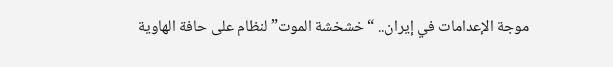موجة الإعدامات في إيران.. “خشخشة الموت” لنظام على حافة الهاوية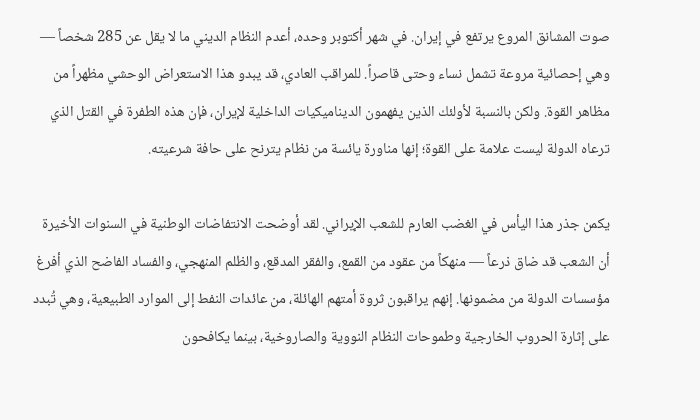صوت المشانق المروع يرتفع في إيران. في شهر أكتوبر وحده، أعدم النظام الديني ما لا يقل عن 285 شخصاً — وهي إحصائية مروعة تشمل نساء وحتى قاصراً. للمراقب العادي، قد يبدو هذا الاستعراض الوحشي مظهراً من مظاهر القوة. ولكن بالنسبة لأولئك الذين يفهمون الديناميكيات الداخلية لإيران، فإن هذه الطفرة في القتل الذي ترعاه الدولة ليست علامة على القوة؛ إنها مناورة يائسة من نظام يترنح على حافة شرعيته.

يكمن جذر هذا اليأس في الغضب العارم للشعب الإيراني. لقد أوضحت الانتفاضات الوطنية في السنوات الأخيرة أن الشعب قد ضاق ذرعاً — منهكاً من عقود من القمع، والفقر المدقع، والظلم المنهجي، والفساد الفاضح الذي أفرغ مؤسسات الدولة من مضمونها. إنهم يراقبون ثروة أمتهم الهائلة، من عائدات النفط إلى الموارد الطبيعية، وهي تُبدد على إثارة الحروب الخارجية وطموحات النظام النووية والصاروخية، بينما يكافحون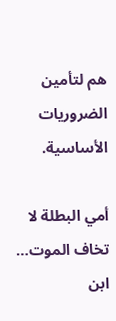هم لتأمين الضروريات الأساسية.

أمي البطلة لا تخاف الموت… ابن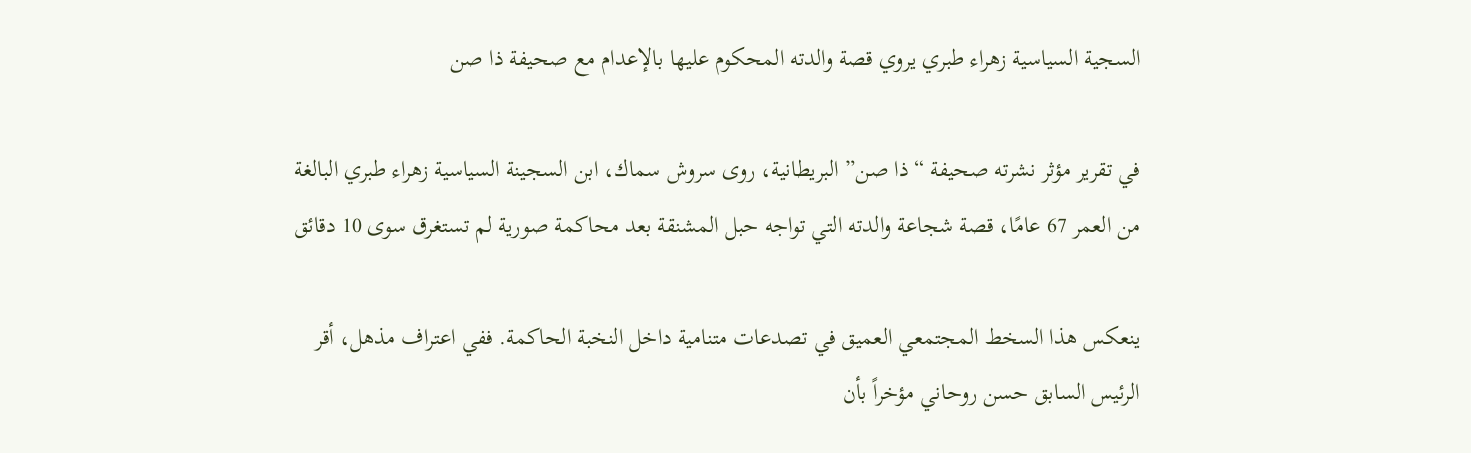السجية السياسية زهراء طبري يروي قصة والدته المحكوم عليها بالإعدام مع صحيفة ذا صن

في تقرير مؤثر نشرته صحيفة “ذا صن” البريطانية، روى سروش سماك، ابن السجينة السياسية زهراء طبري البالغة من العمر 67 عامًا، قصة شجاعة والدته التي تواجه حبل المشنقة بعد محاكمة صورية لم تستغرق سوى 10 دقائق

ينعكس هذا السخط المجتمعي العميق في تصدعات متنامية داخل النخبة الحاكمة. ففي اعتراف مذهل، أقر الرئيس السابق حسن روحاني مؤخراً بأن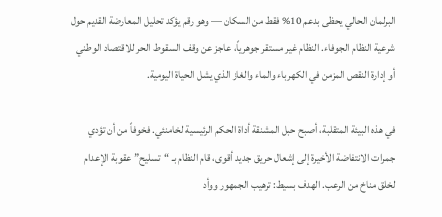البرلمان الحالي يحظى بدعم 10% فقط من السكان — وهو رقم يؤكد تحليل المعارضة القديم حول شرعية النظام الجوفاء. النظام غير مستقر جوهرياً، عاجز عن وقف السقوط الحر للاقتصاد الوطني أو إدارة النقص المزمن في الكهرباء والماء والغاز الذي يشل الحياة اليومية.

في هذه البيئة المتقلبة، أصبح حبل المشنقة أداة الحكم الرئيسية لخامنئي. فخوفاً من أن تؤدي جمرات الانتفاضة الأخيرة إلى إشعال حريق جديد أقوى، قام النظام بـ “تسليح” عقوبة الإعدام لخلق مناخ من الرعب. الهدف بسيط: ترهيب الجمهور ووأد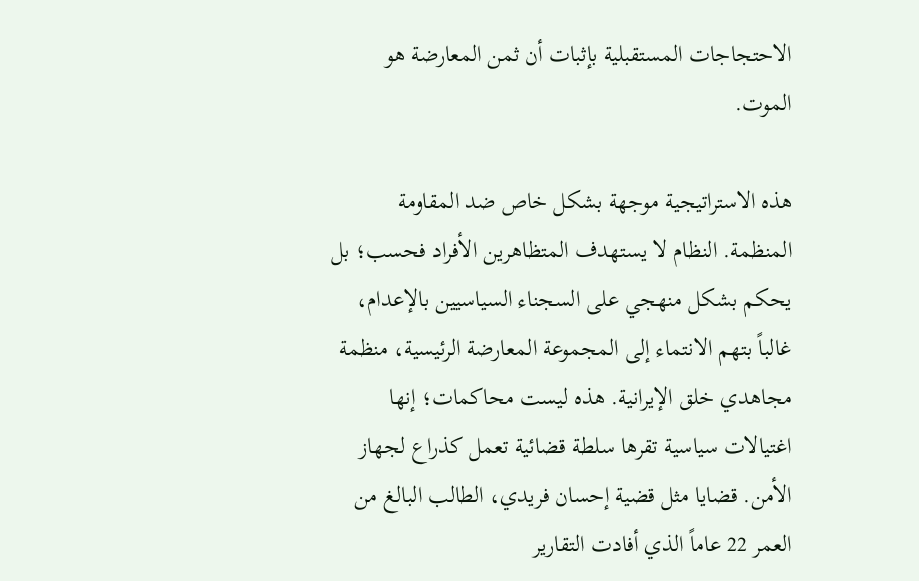الاحتجاجات المستقبلية بإثبات أن ثمن المعارضة هو الموت.

هذه الاستراتيجية موجهة بشكل خاص ضد المقاومة المنظمة. النظام لا يستهدف المتظاهرين الأفراد فحسب؛ بل يحكم بشكل منهجي على السجناء السياسيين بالإعدام، غالباً بتهم الانتماء إلى المجموعة المعارضة الرئيسية، منظمة مجاهدي خلق الإيرانية. هذه ليست محاكمات؛ إنها اغتيالات سياسية تقرها سلطة قضائية تعمل كذراع لجهاز الأمن. قضايا مثل قضية إحسان فريدي، الطالب البالغ من العمر 22 عاماً الذي أفادت التقارير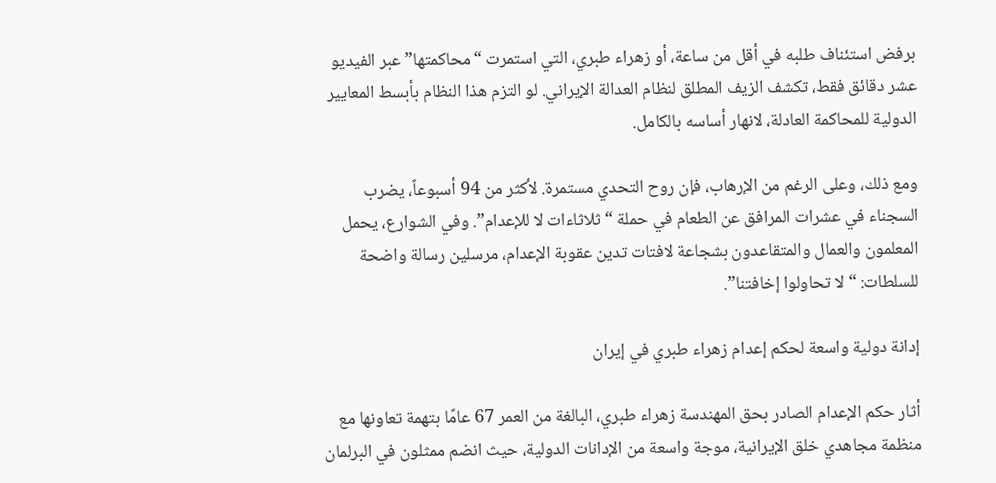برفض استئناف طلبه في أقل من ساعة، أو زهراء طبري، التي استمرت “محاكمتها” عبر الفيديو عشر دقائق فقط، تكشف الزيف المطلق لنظام العدالة الإيراني. لو التزم هذا النظام بأبسط المعايير الدولية للمحاكمة العادلة، لانهار أساسه بالكامل.

ومع ذلك، وعلى الرغم من الإرهاب، فإن روح التحدي مستمرة. لأكثر من 94 أسبوعاً، يضرب السجناء في عشرات المرافق عن الطعام في حملة “ثلاثاءات لا للإعدام”. وفي الشوارع، يحمل المعلمون والعمال والمتقاعدون بشجاعة لافتات تدين عقوبة الإعدام، مرسلين رسالة واضحة للسلطات: “لا تحاولوا إخافتنا”.

إدانة دولية واسعة لحكم إعدام زهراء طبري في إيران

أثار حكم الإعدام الصادر بحق المهندسة زهراء طبري، البالغة من العمر 67 عامًا بتهمة تعاونها مع منظمة مجاهدي خلق الإيرانية، موجة واسعة من الإدانات الدولية، حيث انضم ممثلون في البرلمان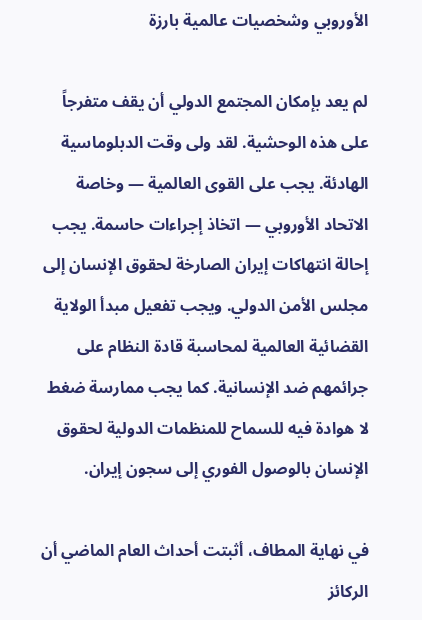الأوروبي وشخصيات عالمية بارزة

لم يعد بإمكان المجتمع الدولي أن يقف متفرجاً على هذه الوحشية. لقد ولى وقت الدبلوماسية الهادئة. يجب على القوى العالمية — وخاصة الاتحاد الأوروبي — اتخاذ إجراءات حاسمة. يجب إحالة انتهاكات إيران الصارخة لحقوق الإنسان إلى مجلس الأمن الدولي. ويجب تفعيل مبدأ الولاية القضائية العالمية لمحاسبة قادة النظام على جرائمهم ضد الإنسانية. كما يجب ممارسة ضغط لا هوادة فيه للسماح للمنظمات الدولية لحقوق الإنسان بالوصول الفوري إلى سجون إيران.

في نهاية المطاف، أثبتت أحداث العام الماضي أن الركائز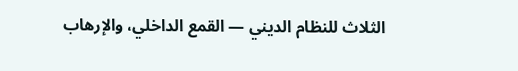الثلاث للنظام الديني — القمع الداخلي، والإرهاب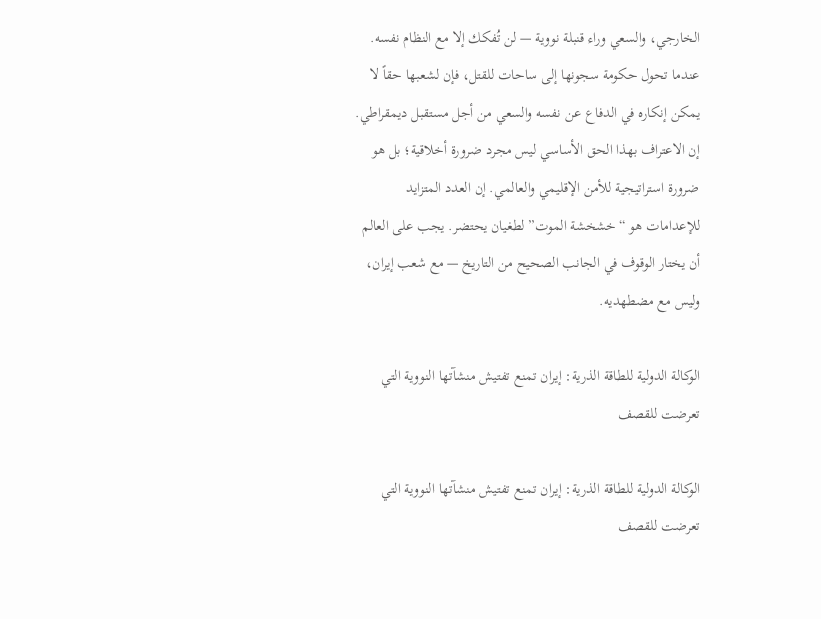الخارجي، والسعي وراء قنبلة نووية — لن تُفكك إلا مع النظام نفسه. عندما تحول حكومة سجونها إلى ساحات للقتل، فإن لشعبها حقاً لا يمكن إنكاره في الدفاع عن نفسه والسعي من أجل مستقبل ديمقراطي. إن الاعتراف بهذا الحق الأساسي ليس مجرد ضرورة أخلاقية؛ بل هو ضرورة استراتيجية للأمن الإقليمي والعالمي. إن العدد المتزايد للإعدامات هو “خشخشة الموت” لطغيان يحتضر. يجب على العالم أن يختار الوقوف في الجانب الصحيح من التاريخ — مع شعب إيران، وليس مع مضطهديه.

الوكالة الدولية للطاقة الذرية: إيران تمنع تفتيش منشآتها النووية التي تعرضت للقصف

الوكالة الدولية للطاقة الذرية: إيران تمنع تفتيش منشآتها النووية التي تعرضت للقصف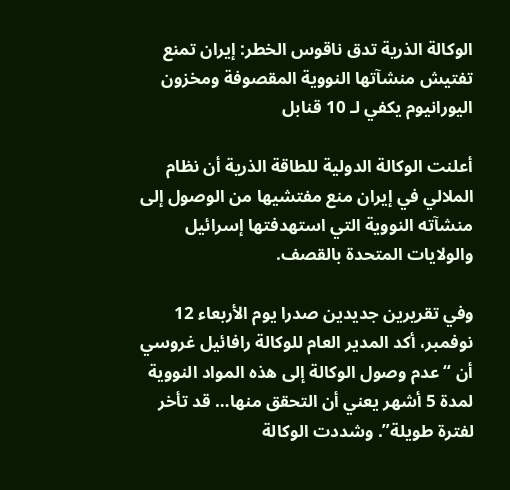الوكالة الذرية تدق ناقوس الخطر: إيران تمنع تفتيش منشآتها النووية المقصوفة ومخزون اليورانيوم يكفي لـ 10 قنابل

أعلنت الوكالة الدولية للطاقة الذرية أن نظام الملالي في إيران منع مفتشيها من الوصول إلى منشآته النووية التي استهدفتها إسرائيل والولايات المتحدة بالقصف.

وفي تقريرين جديدين صدرا يوم الأربعاء 12 نوفمبر، أكد المدير العام للوكالة رافائيل غروسي أن “عدم وصول الوكالة إلى هذه المواد النووية لمدة 5 أشهر يعني أن التحقق منها… قد تأخر لفترة طويلة”. وشددت الوكالة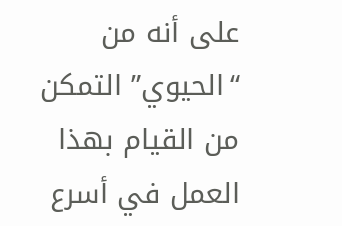على أنه من “الحيوي” التمكن من القيام بهذا العمل في أسرع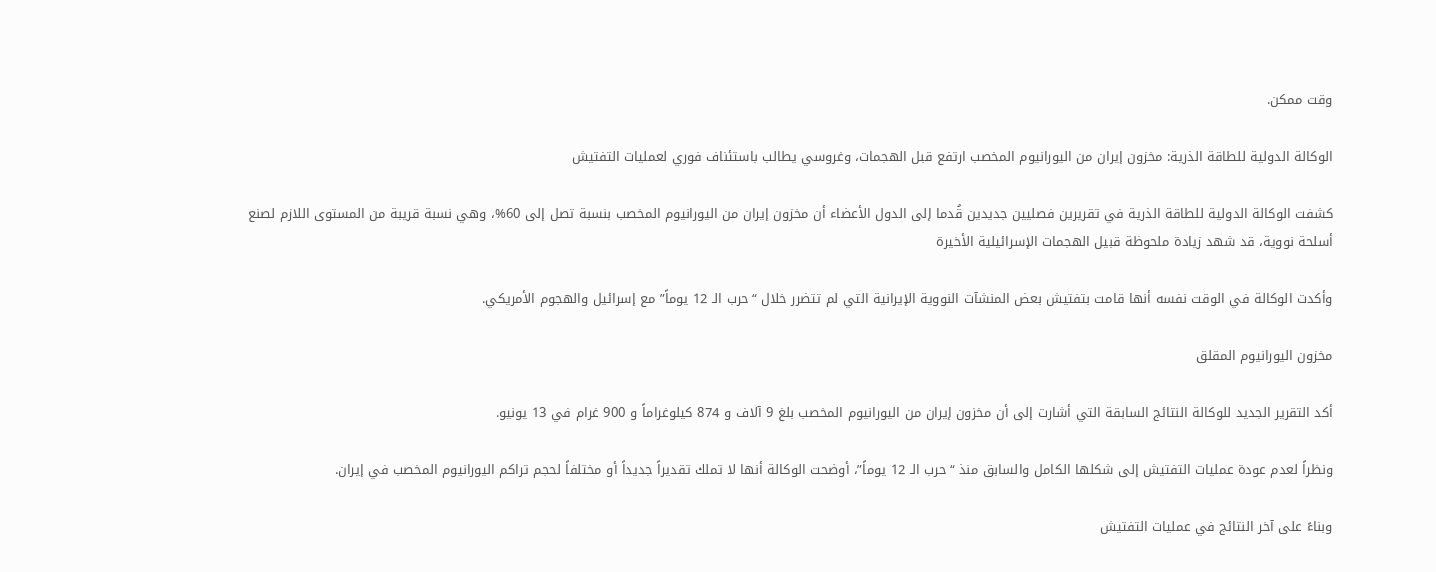وقت ممكن.

الوكالة الدولية للطاقة الذرية: مخزون إيران من اليورانيوم المخصب ارتفع قبل الهجمات، وغروسي يطالب باستئناف فوري لعمليات التفتيش

كشفت الوكالة الدولية للطاقة الذرية في تقريرين فصليين جديدين قُدما إلى الدول الأعضاء أن مخزون إيران من اليورانيوم المخصب بنسبة تصل إلى 60%، وهي نسبة قريبة من المستوى اللازم لصنع أسلحة نووية، قد شهد زيادة ملحوظة قبيل الهجمات الإسرائيلية الأخيرة

وأكدت الوكالة في الوقت نفسه أنها قامت بتفتيش بعض المنشآت النووية الإيرانية التي لم تتضرر خلال “حرب الـ 12 يوماً” مع إسرائيل والهجوم الأمريكي.

مخزون اليورانيوم المقلق

أكد التقرير الجديد للوكالة النتائج السابقة التي أشارت إلى أن مخزون إيران من اليورانيوم المخصب بلغ 9 آلاف و 874 كيلوغراماً و 900 غرام في 13 يونيو.

ونظراً لعدم عودة عمليات التفتيش إلى شكلها الكامل والسابق منذ “حرب الـ 12 يوماً”، أوضحت الوكالة أنها لا تملك تقديراً جديداً أو مختلفاً لحجم تراكم اليورانيوم المخصب في إيران.

وبناءً على آخر النتائج في عمليات التفتيش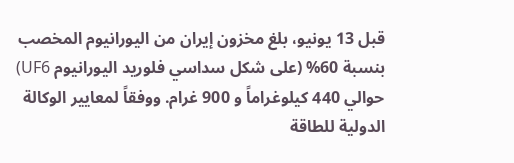قبل 13 يونيو، بلغ مخزون إيران من اليورانيوم المخصب بنسبة 60% (على شكل سداسي فلوريد اليورانيوم UF6) حوالي 440 كيلوغراماً و 900 غرام. ووفقاً لمعايير الوكالة الدولية للطاقة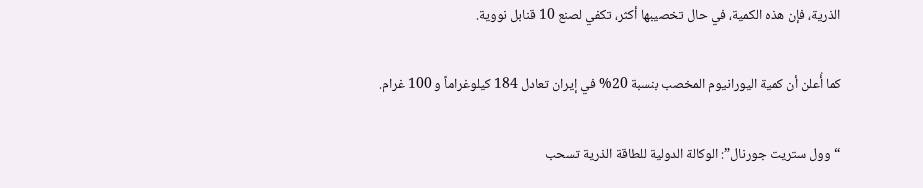الذرية، فإن هذه الكمية، في حال تخصيبها أكثر، تكفي لصنع 10 قنابل نووية.

كما أُعلن أن كمية اليورانيوم المخصب بنسبة 20% في إيران تعادل 184 كيلوغراماً و 100 غرام.

“وول ستريت جورنال”: الوكالة الدولية للطاقة الذرية تسحب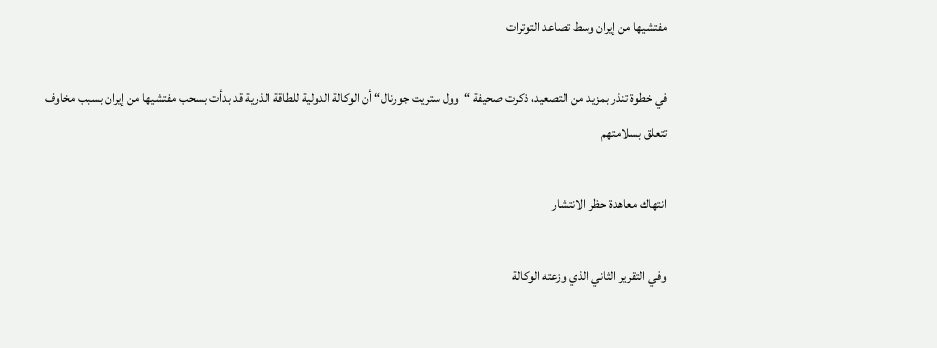مفتشيها من إيران وسط تصاعد التوترات

في خطوة تنذر بمزيد من التصعيد، ذكرت صحيفة “وول ستريت جورنال“ أن الوكالة الدولية للطاقة الذرية قد بدأت بسحب مفتشيها من إيران بسبب مخاوف تتعلق بسلامتهم

انتهاك معاهدة حظر الانتشار

وفي التقرير الثاني الذي وزعته الوكالة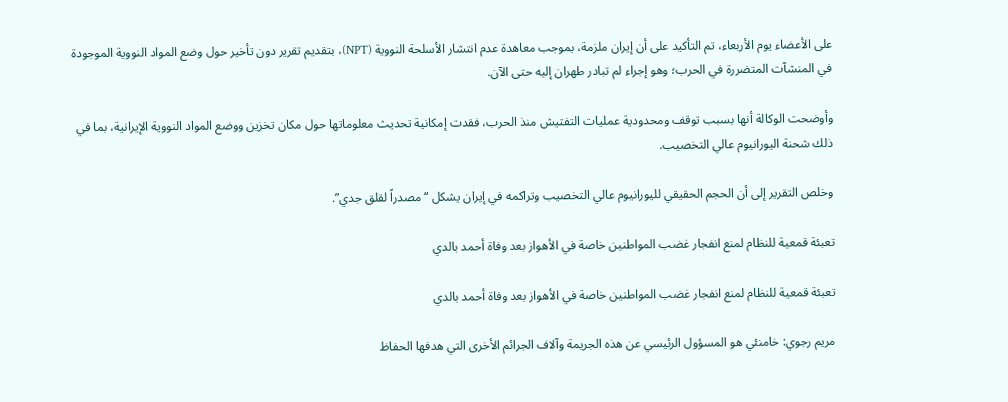على الأعضاء يوم الأربعاء، تم التأكيد على أن إيران ملزمة، بموجب معاهدة عدم انتشار الأسلحة النووية (NPT)، بتقديم تقرير دون تأخير حول وضع المواد النووية الموجودة في المنشآت المتضررة في الحرب؛ وهو إجراء لم تبادر طهران إليه حتى الآن.

وأوضحت الوكالة أنها بسبب توقف ومحدودية عمليات التفتيش منذ الحرب، فقدت إمكانية تحديث معلوماتها حول مكان تخزين ووضع المواد النووية الإيرانية، بما في ذلك شحنة اليورانيوم عالي التخصيب.

وخلص التقرير إلى أن الحجم الحقيقي لليورانيوم عالي التخصيب وتراكمه في إيران يشكل “مصدراً لقلق جدي”.

تعبئة قمعية للنظام لمنع انفجار غضب المواطنين خاصة في الأهواز بعد وفاة أحمد بالدي

تعبئة قمعية للنظام لمنع انفجار غضب المواطنين خاصة في الأهواز بعد وفاة أحمد بالدي

مريم رجوي: خامنئي هو المسؤول الرئيسي عن هذه الجريمة وآلاف الجرائم الأخرى التي هدفها الحفاظ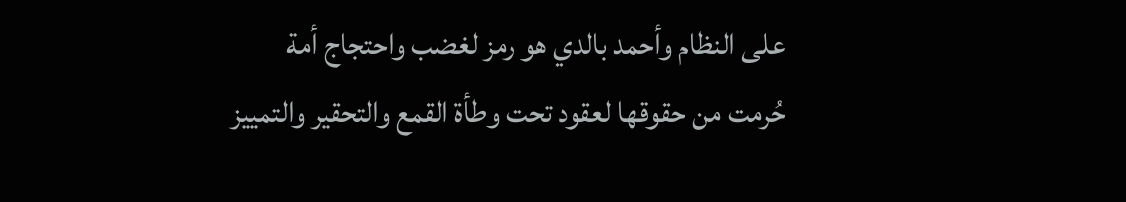على النظام وأحمد بالدي هو رمز لغضب واحتجاج أمة حُرمت من حقوقها لعقود تحت وطأة القمع والتحقير والتمييز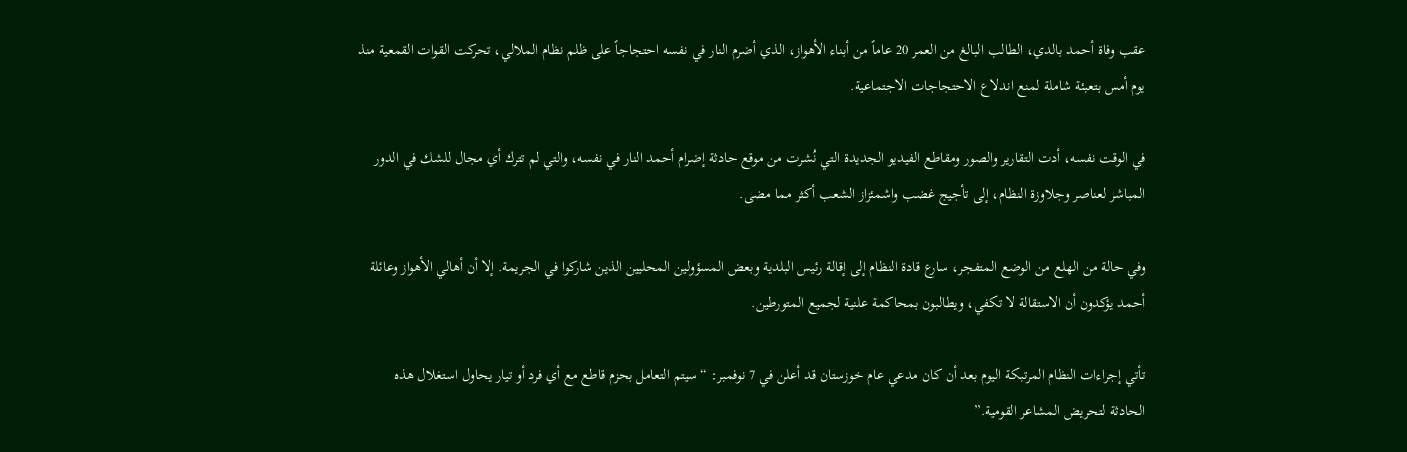عقب وفاة أحمد بالدي، الطالب البالغ من العمر 20 عاماً من أبناء الأهواز، الذي أضرم النار في نفسه احتجاجاً على ظلم نظام الملالي، تحركت القوات القمعية منذ يوم أمس بتعبئة شاملة لمنع اندلاع الاحتجاجات الاجتماعية.

في الوقت نفسه، أدت التقارير والصور ومقاطع الفيديو الجديدة التي نُشرت من موقع حادثة إضرام أحمد النار في نفسه، والتي لم تترك أي مجال للشك في الدور المباشر لعناصر وجلاوزة النظام، إلى تأجيج غضب واشمئزاز الشعب أكثر مما مضى.

وفي حالة من الهلع من الوضع المتفجر، سارع قادة النظام إلى إقالة رئيس البلدية وبعض المسؤولين المحليين الذين شاركوا في الجريمة. إلا أن أهالي الأهواز وعائلة أحمد يؤكدون أن الاستقالة لا تكفي، ويطالبون بمحاكمة علنية لجميع المتورطين.

تأتي إجراءات النظام المرتبكة اليوم بعد أن كان مدعي عام خوزستان قد أعلن في 7 نوفمبر: “سيتم التعامل بحزم قاطع مع أي فرد أو تيار يحاول استغلال هذه الحادثة لتحريض المشاعر القومية.”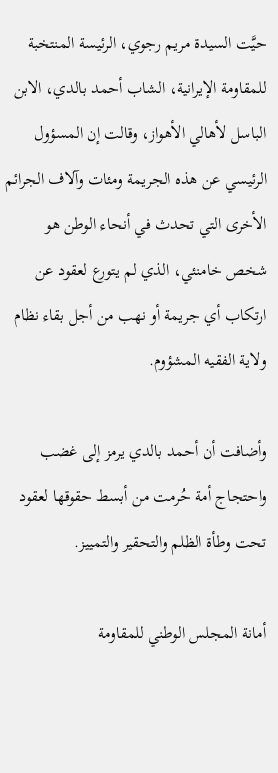حيَّت السيدة مريم رجوي، الرئيسة المنتخبة للمقاومة الإيرانية، الشاب أحمد بالدي، الابن الباسل لأهالي الأهواز، وقالت إن المسؤول الرئيسي عن هذه الجريمة ومئات وآلاف الجرائم الأخرى التي تحدث في أنحاء الوطن هو شخص خامنئي، الذي لم يتورع لعقود عن ارتكاب أي جريمة أو نهب من أجل بقاء نظام ولاية الفقيه المشؤوم.

وأضافت أن أحمد بالدي يرمز إلى غضب واحتجاج أمة حُرمت من أبسط حقوقها لعقود تحت وطأة الظلم والتحقير والتمييز.

أمانة المجلس الوطني للمقاومة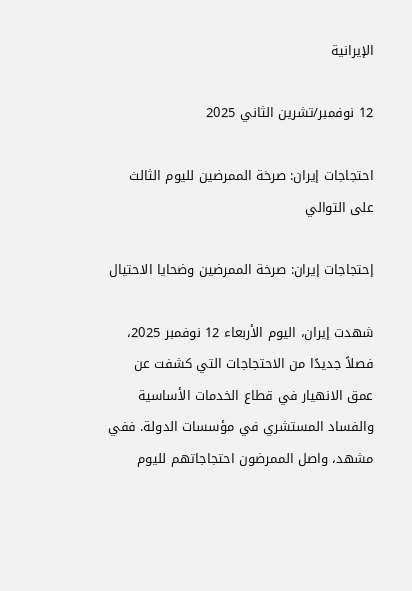الإيرانية

12 نوفمبر/تشرين الثاني 2025

احتجاجات إيران: صرخة الممرضين لليوم الثالث على التوالي

إحتجاجات إيران: صرخة الممرضين وضحايا الاحتيال

شهدت إيران، اليوم الأربعاء 12 نوفمبر 2025، فصلاً جديدًا من الاحتجاجات التي كشفت عن عمق الانهيار في قطاع الخدمات الأساسية والفساد المستشري في مؤسسات الدولة. ففي مشهد، واصل الممرضون احتجاجاتهم لليوم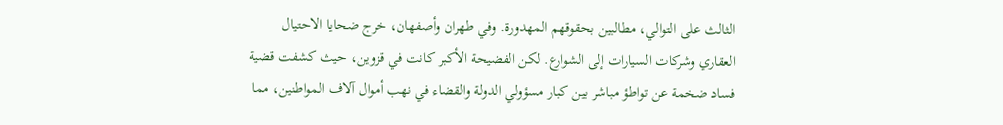الثالث على التوالي، مطالبين بحقوقهم المهدورة. وفي طهران وأصفهان، خرج ضحايا الاحتيال العقاري وشركات السيارات إلى الشوارع. لكن الفضيحة الأكبر كانت في قزوين، حيث كشفت قضية فساد ضخمة عن تواطؤ مباشر بين كبار مسؤولي الدولة والقضاء في نهب أموال آلاف المواطنين، مما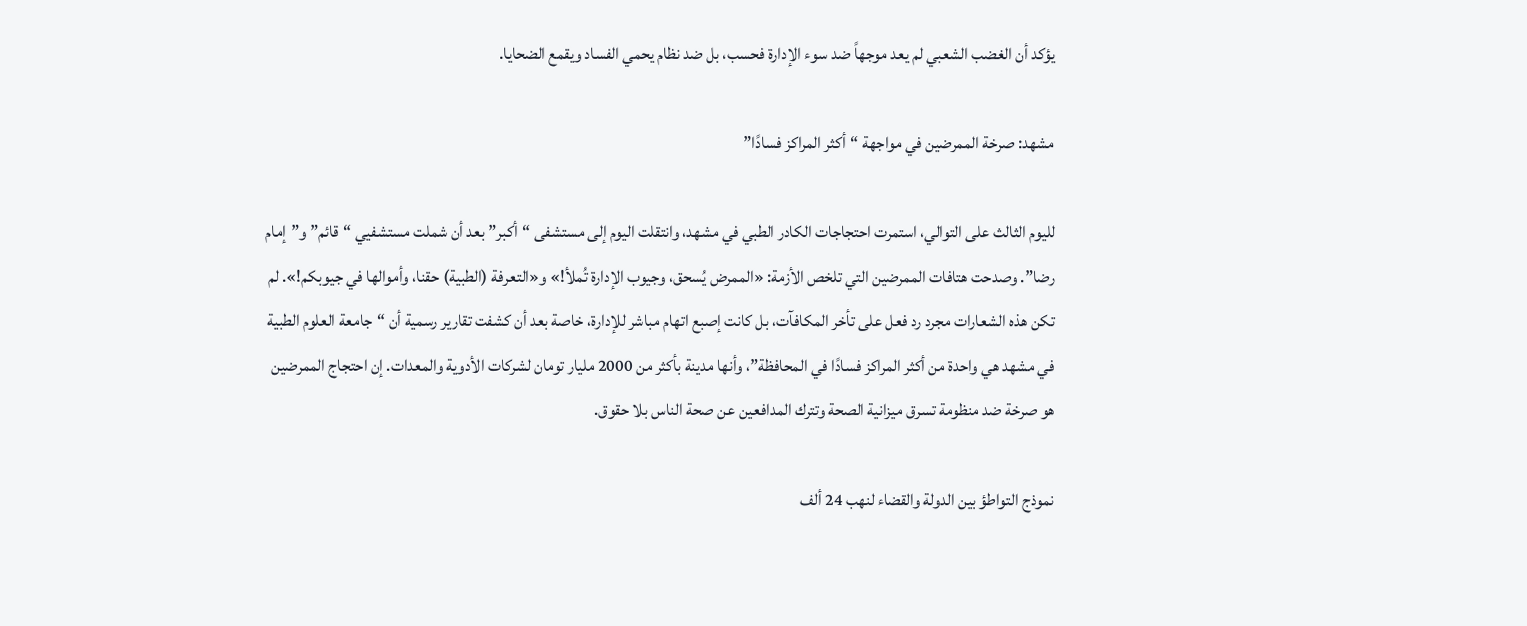يؤكد أن الغضب الشعبي لم يعد موجهاً ضد سوء الإدارة فحسب، بل ضد نظام يحمي الفساد ويقمع الضحايا.

مشهد: صرخة الممرضين في مواجهة “أكثر المراكز فسادًا”

لليوم الثالث على التوالي، استمرت احتجاجات الكادر الطبي في مشهد، وانتقلت اليوم إلى مستشفى “أكبر” بعد أن شملت مستشفيي “قائم” و”إمام رضا”. وصدحت هتافات الممرضين التي تلخص الأزمة: «الممرض يُسحق، وجيوب الإدارة تُملأ!» و«التعرفة (الطبية) حقنا، وأموالها في جيوبكم!». لم تكن هذه الشعارات مجرد رد فعل على تأخر المكافآت، بل كانت إصبع اتهام مباشر للإدارة، خاصة بعد أن كشفت تقارير رسمية أن “جامعة العلوم الطبية في مشهد هي واحدة من أكثر المراكز فسادًا في المحافظة”، وأنها مدينة بأكثر من 2000 مليار تومان لشركات الأدوية والمعدات. إن احتجاج الممرضين هو صرخة ضد منظومة تسرق ميزانية الصحة وتترك المدافعين عن صحة الناس بلا حقوق.

نموذج التواطؤ بين الدولة والقضاء لنهب 24 ألف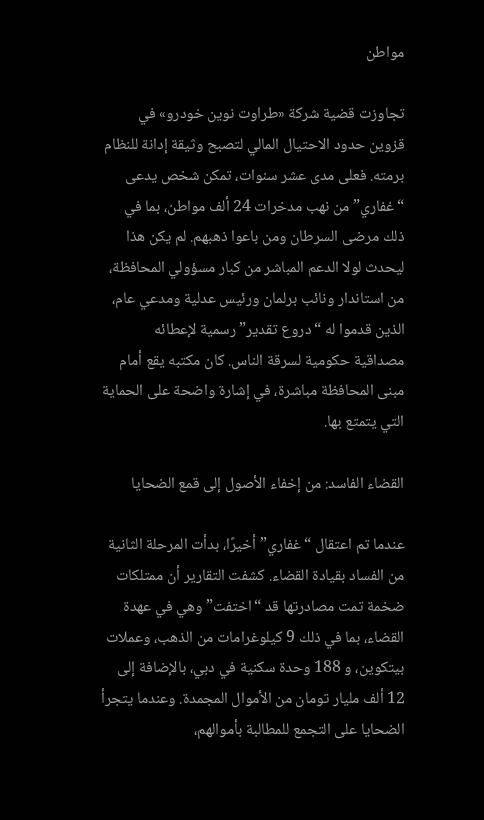مواطن

تجاوزت قضية شركة «طراوت نوين خودرو» في قزوين حدود الاحتيال المالي لتصبح وثيقة إدانة للنظام برمته. فعلى مدى عشر سنوات، تمكن شخص يدعى “غفاري” من نهب مدخرات 24 ألف مواطن، بما في ذلك مرضى السرطان ومن باعوا ذهبهم. لم يكن هذا ليحدث لولا الدعم المباشر من كبار مسؤولي المحافظة، من استاندار ونائب برلمان ورئيس عدلية ومدعي عام، الذين قدموا له “دروع تقدير” رسمية لإعطائه مصداقية حكومية لسرقة الناس. كان مكتبه يقع أمام مبنى المحافظة مباشرة، في إشارة واضحة على الحماية التي يتمتع بها.

القضاء الفاسد: من إخفاء الأصول إلى قمع الضحايا

عندما تم اعتقال “غفاري” أخيرًا، بدأت المرحلة الثانية من الفساد بقيادة القضاء. كشفت التقارير أن ممتلكات ضخمة تمت مصادرتها قد “اختفت” وهي في عهدة القضاء، بما في ذلك 9 كيلوغرامات من الذهب، وعملات بيتكوين، و 188 وحدة سكنية في دبي، بالإضافة إلى 12 ألف مليار تومان من الأموال المجمدة. وعندما يتجرأ الضحايا على التجمع للمطالبة بأموالهم،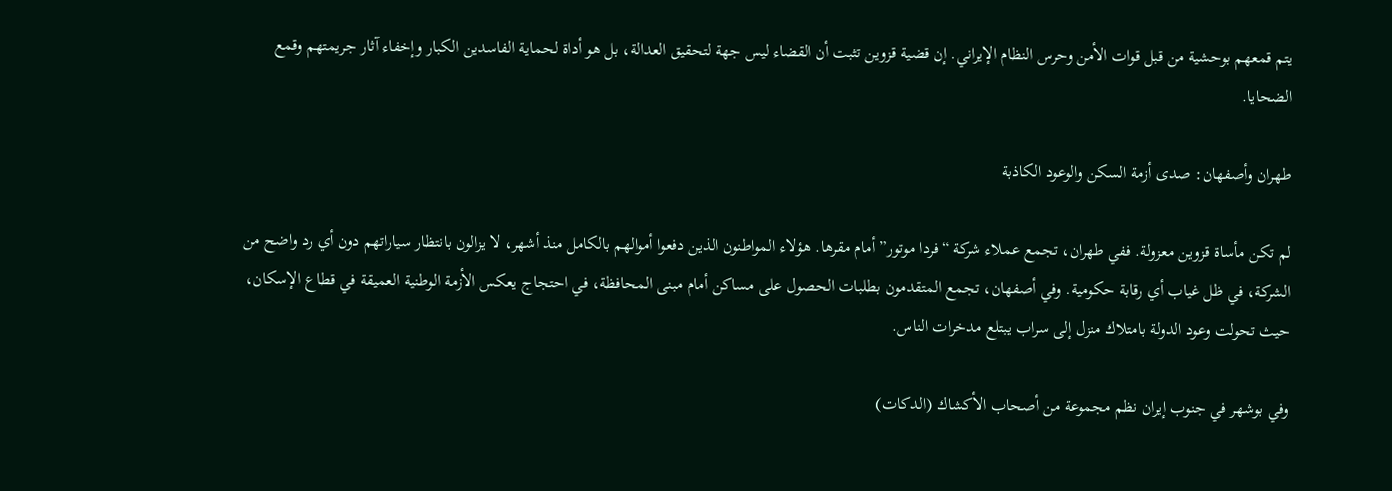يتم قمعهم بوحشية من قبل قوات الأمن وحرس النظام الإيراني. إن قضية قزوين تثبت أن القضاء ليس جهة لتحقيق العدالة، بل هو أداة لحماية الفاسدين الكبار وإخفاء آثار جريمتهم وقمع الضحايا.

طهران وأصفهان: صدى أزمة السكن والوعود الكاذبة

لم تكن مأساة قزوين معزولة. ففي طهران، تجمع عملاء شركة “فردا موتور” أمام مقرها. هؤلاء المواطنون الذين دفعوا أموالهم بالكامل منذ أشهر، لا يزالون بانتظار سياراتهم دون أي رد واضح من الشركة، في ظل غياب أي رقابة حكومية. وفي أصفهان، تجمع المتقدمون بطلبات الحصول على مساكن أمام مبنى المحافظة، في احتجاج يعكس الأزمة الوطنية العميقة في قطاع الإسكان، حيث تحولت وعود الدولة بامتلاك منزل إلى سراب يبتلع مدخرات الناس.

وفي بوشهر في جنوب إيران نظم مجموعة من أصحاب الأكشاك (الدكات)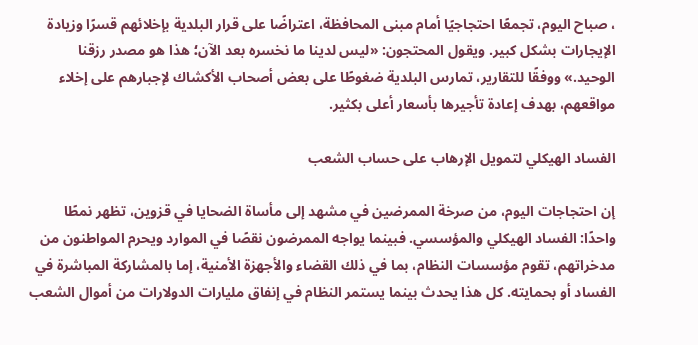، صباح اليوم، تجمعًا احتجاجيًا أمام مبنى المحافظة، اعتراضًا على قرار البلدية بإخلائهم قسرًا وزيادة الإيجارات بشكل كبير. ويقول المحتجون: «ليس لدينا ما نخسره بعد الآن؛ هذا هو مصدر رزقنا الوحيد.» ووفقًا للتقارير، تمارس البلدية ضغوطًا على بعض أصحاب الأكشاك لإجبارهم على إخلاء مواقعهم، بهدف إعادة تأجيرها بأسعار أعلى بكثير.

الفساد الهيكلي لتمويل الإرهاب على حساب الشعب

إن احتجاجات اليوم، من صرخة الممرضين في مشهد إلى مأساة الضحايا في قزوين، تظهر نمطًا واحدًا: الفساد الهيكلي والمؤسسي. فبينما يواجه الممرضون نقصًا في الموارد ويحرم المواطنون من مدخراتهم، تقوم مؤسسات النظام، بما في ذلك القضاء والأجهزة الأمنية، إما بالمشاركة المباشرة في الفساد أو بحمايته. كل هذا يحدث بينما يستمر النظام في إنفاق مليارات الدولارات من أموال الشعب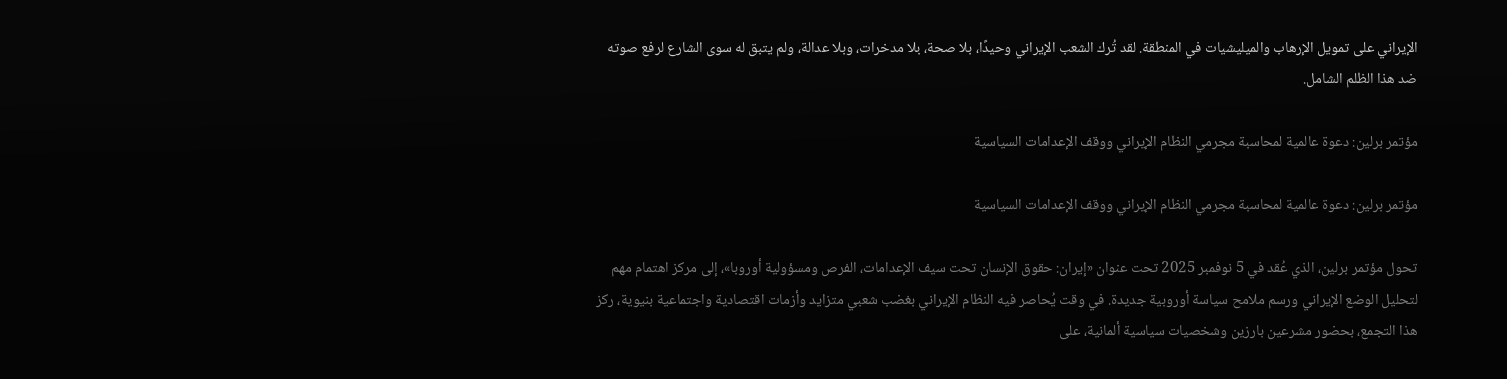الإيراني على تمويل الإرهاب والميليشيات في المنطقة. لقد تُرك الشعب الإيراني وحيدًا، بلا صحة، بلا مدخرات، وبلا عدالة، ولم يتبق له سوى الشارع لرفع صوته ضد هذا الظلم الشامل.

مؤتمر برلين: دعوة عالمية لمحاسبة مجرمي النظام الإيراني ووقف الإعدامات السياسية

مؤتمر برلين: دعوة عالمية لمحاسبة مجرمي النظام الإيراني ووقف الإعدامات السياسية

تحول مؤتمر برلين، الذي عُقد في 5 نوفمبر 2025 تحت عنوان «إيران: حقوق الإنسان تحت سيف الإعدامات، الفرص ومسؤولية أوروبا»، إلى مركز اهتمام مهم لتحليل الوضع الإيراني ورسم ملامح سياسة أوروبية جديدة. في وقت يُحاصر فيه النظام الإيراني بغضب شعبي متزايد وأزمات اقتصادية واجتماعية بنيوية، ركز هذا التجمع، بحضور مشرعين بارزين وشخصيات سياسية ألمانية، على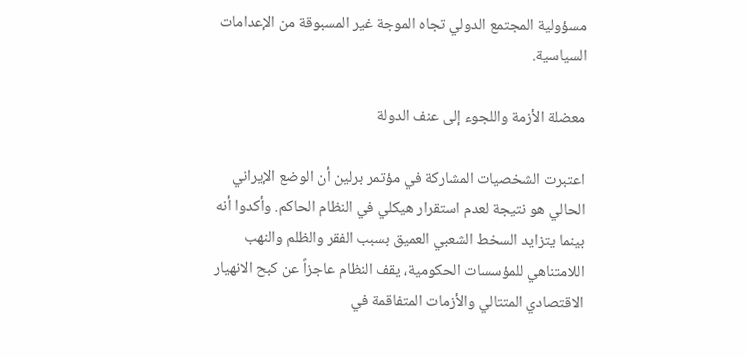مسؤولية المجتمع الدولي تجاه الموجة غير المسبوقة من الإعدامات السياسية.

معضلة الأزمة واللجوء إلى عنف الدولة

اعتبرت الشخصيات المشاركة في مؤتمر برلين أن الوضع الإيراني الحالي هو نتيجة لعدم استقرار هيكلي في النظام الحاكم. وأكدوا أنه بينما يتزايد السخط الشعبي العميق بسبب الفقر والظلم والنهب اللامتناهي للمؤسسات الحكومية، يقف النظام عاجزاً عن كبح الانهيار الاقتصادي المتتالي والأزمات المتفاقمة في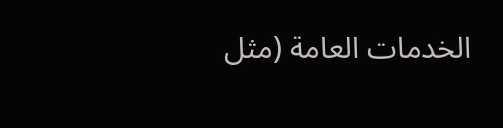الخدمات العامة (مثل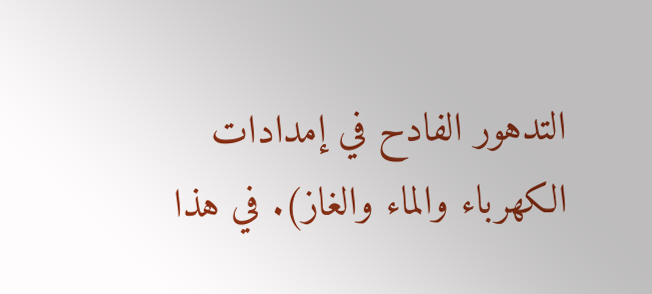التدهور الفادح في إمدادات الكهرباء والماء والغاز). في هذا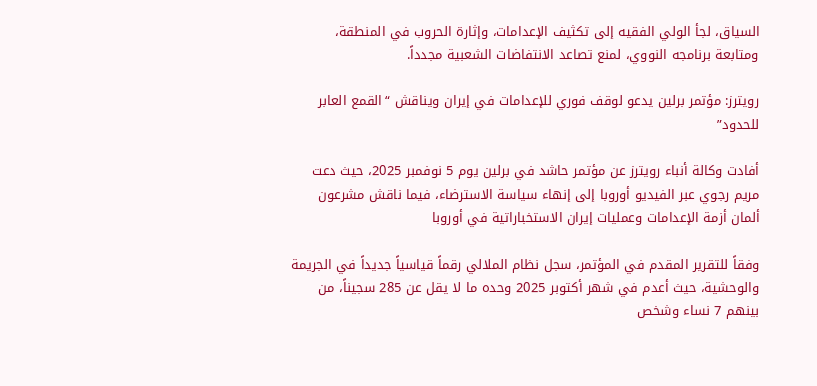السياق، لجأ الولي الفقيه إلى تكثيف الإعدامات، وإثارة الحروب في المنطقة، ومتابعة برنامجه النووي، لمنع تصاعد الانتفاضات الشعبية مجدداً.

رويترز: مؤتمر برلين يدعو لوقف فوري للإعدامات في إيران ويناقش “القمع العابر للحدود”

أفادت وكالة أنباء رويترز عن مؤتمر حاشد في برلين يوم 5 نوفمبر 2025، حيث دعت مريم رجوي عبر الفيديو أوروبا إلى إنهاء سياسة الاسترضاء، فيما ناقش مشرعون ألمان أزمة الإعدامات وعمليات إيران الاستخباراتية في أوروبا

وفقاً للتقرير المقدم في المؤتمر، سجل نظام الملالي رقماً قياسياً جديداً في الجريمة والوحشية، حيث أعدم في شهر أكتوبر 2025 وحده ما لا يقل عن 285 سجيناً، من بينهم 7 نساء وشخص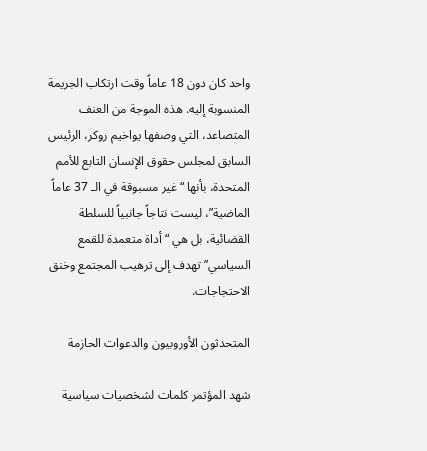واحد كان دون 18 عاماً وقت ارتكاب الجريمة المنسوبة إليه. هذه الموجة من العنف المتصاعد، التي وصفها يواخيم روكر، الرئيس السابق لمجلس حقوق الإنسان التابع للأمم المتحدة، بأنها “غير مسبوقة في الـ 37 عاماً الماضية”، ليست نتاجاً جانبياً للسلطة القضائية، بل هي “أداة متعمدة للقمع السياسي” تهدف إلى ترهيب المجتمع وخنق الاحتجاجات.

المتحدثون الأوروبيون والدعوات الحازمة

شهد المؤتمر كلمات لشخصيات سياسية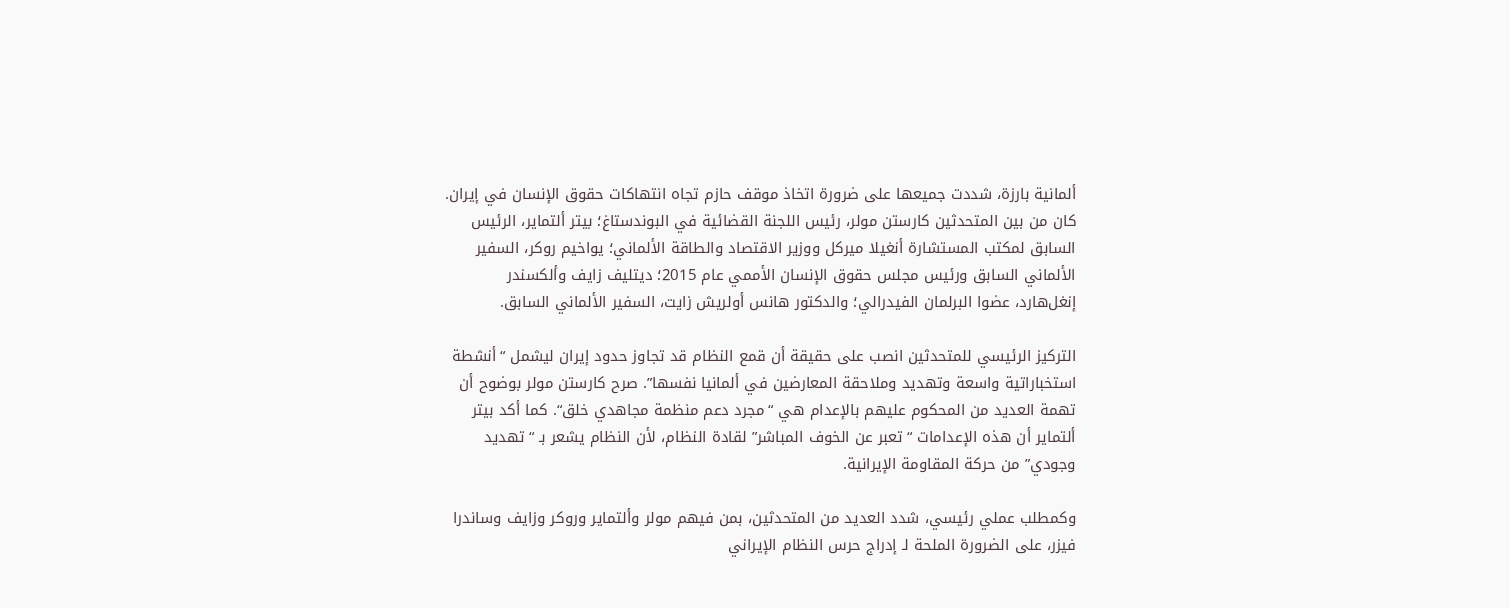ألمانية بارزة، شددت جميعها على ضرورة اتخاذ موقف حازم تجاه انتهاكات حقوق الإنسان في إيران. كان من بين المتحدثين كارستن مولر، رئيس اللجنة القضائية في البوندستاغ؛ بيتر ألتماير، الرئيس السابق لمكتب المستشارة أنغيلا ميركل ووزير الاقتصاد والطاقة الألماني؛ يواخيم روكر، السفير الألماني السابق ورئيس مجلس حقوق الإنسان الأممي عام 2015؛ ديتليف زايف وألكسندر إنغل‌هارد، عضوا البرلمان الفيدرالي؛ والدكتور هانس أولريش زايت، السفير الألماني السابق.

التركيز الرئيسي للمتحدثين انصب على حقيقة أن قمع النظام قد تجاوز حدود إيران ليشمل “أنشطة استخباراتية واسعة وتهديد وملاحقة المعارضين في ألمانيا نفسها”. صرح كارستن مولر بوضوح أن تهمة العديد من المحكوم عليهم بالإعدام هي “مجرد دعم منظمة مجاهدي خلق“. كما أكد بيتر ألتماير أن هذه الإعدامات “تعبر عن الخوف المباشر” لقادة النظام، لأن النظام يشعر بـ “تهديد وجودي” من حركة المقاومة الإيرانية.

وكمطلب عملي رئيسي، شدد العديد من المتحدثين، بمن فيهم مولر وألتماير وروكر وزايف وساندرا فيزر، على الضرورة الملحة لـ إدراج حرس النظام الإيراني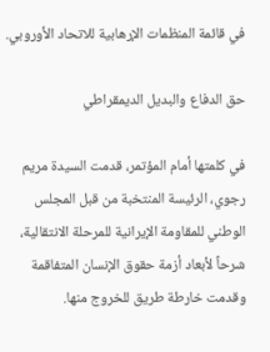في قائمة المنظمات الإرهابية للاتحاد الأوروبي.

حق الدفاع والبديل الديمقراطي

في كلمتها أمام المؤتمر، قدمت السيدة مريم رجوي، الرئيسة المنتخبة من قبل المجلس الوطني للمقاومة الإيرانية للمرحلة الانتقالية، شرحاً لأبعاد أزمة حقوق الإنسان المتفاقمة وقدمت خارطة طريق للخروج منها.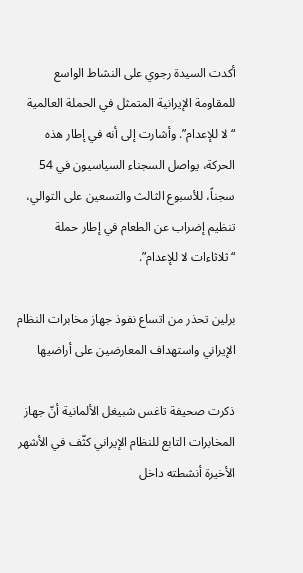أكدت السيدة رجوي على النشاط الواسع للمقاومة الإيرانية المتمثل في الحملة العالمية “لا للإعدام”. وأشارت إلى أنه في إطار هذه الحركة، يواصل السجناء السياسيون في 54 سجناً، للأسبوع الثالث والتسعين على التوالي، تنظيم إضراب عن الطعام في إطار حملة “ثلاثاءات لا للإعدام”.

برلين تحذر من اتساع نفوذ جهاز مخابرات النظام الإيراني واستهداف المعارضين على أراضيها

ذكرت صحيفة تاغس شبيغل الألمانية أنّ جهاز المخابرات التابع للنظام الإيراني كثّف في الأشهر الأخيرة أنشطته داخل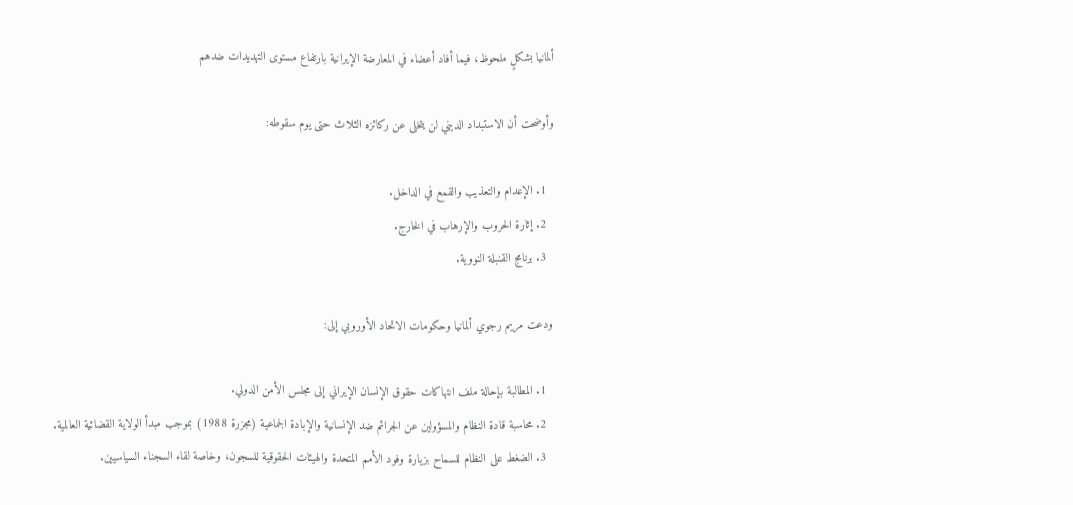ألمانيا بشكلٍ ملحوظ، فيما أفاد أعضاء في المعارضة الإيرانية بارتفاع مستوى التهديدات ضدهم

وأوضحت أن الاستبداد الديني لن يتخلى عن ركائزه الثلاث حتى يوم سقوطه:

  1. الإعدام والتعذيب والقمع في الداخل.
  2. إثارة الحروب والإرهاب في الخارج.
  3. برنامج القنبلة النووية.

ودعت مريم رجوي ألمانيا وحكومات الاتحاد الأوروبي إلى:

  1. المطالبة بإحالة ملف انتهاكات حقوق الإنسان الإيراني إلى مجلس الأمن الدولي.
  2. محاسبة قادة النظام والمسؤولين عن الجرائم ضد الإنسانية والإبادة الجماعية (مجزرة 1988) بموجب مبدأ الولاية القضائية العالمية.
  3. الضغط على النظام للسماح بزيارة وفود الأمم المتحدة والهيئات الحقوقية للسجون، وخاصة لقاء السجناء السياسيين.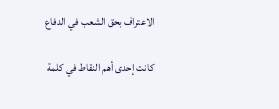الاعتراف بحق الشعب في الدفاع

كانت إحدى أهم النقاط في كلمة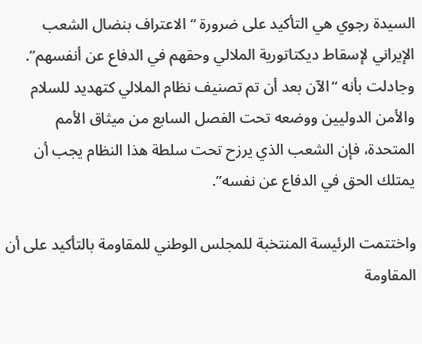السيدة رجوي هي التأكيد على ضرورة “الاعتراف بنضال الشعب الإيراني لإسقاط ديكتاتورية الملالي وحقهم في الدفاع عن أنفسهم”. وجادلت بأنه “الآن بعد أن تم تصنيف نظام الملالي كتهديد للسلام والأمن الدوليين ووضعه تحت الفصل السابع من ميثاق الأمم المتحدة، فإن الشعب الذي يرزح تحت سلطة هذا النظام يجب أن يمتلك الحق في الدفاع عن نفسه”.

واختتمت الرئيسة المنتخبة للمجلس الوطني للمقاومة بالتأكيد على أن المقاومة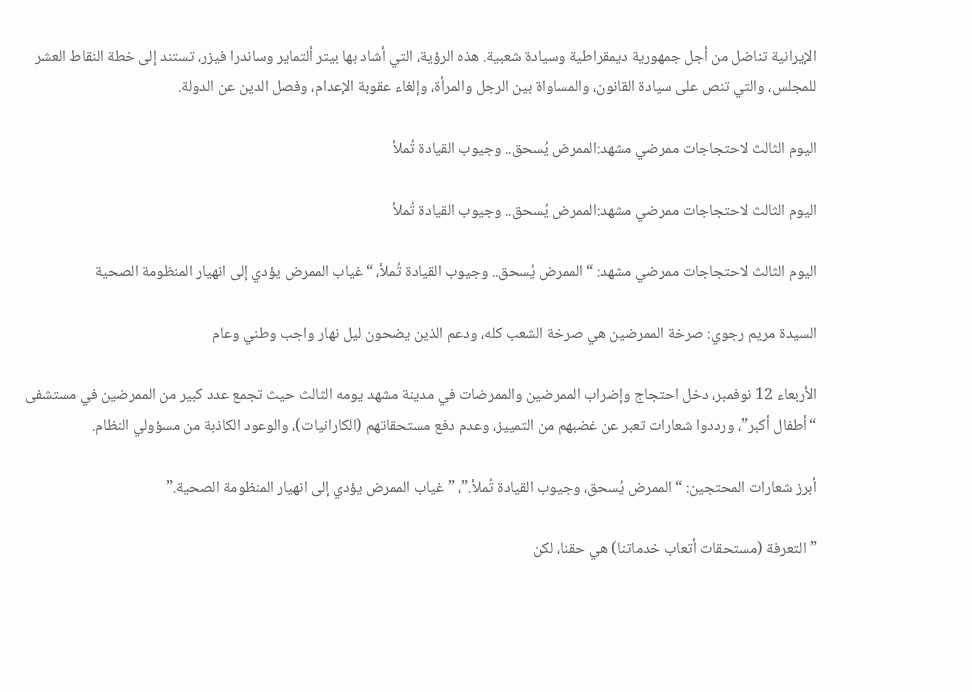الإيرانية تناضل من أجل جمهورية ديمقراطية وسيادة شعبية. هذه الرؤية، التي أشاد بها بيتر ألتماير وساندرا فيزر، تستند إلى خطة النقاط العشر للمجلس، والتي تنص على سيادة القانون، والمساواة بين الرجل والمرأة، وإلغاء عقوبة الإعدام، وفصل الدين عن الدولة.

اليوم الثالث لاحتجاجات ممرضي مشهد:الممرض يُسحق.. وجيوب القيادة تُملأ

اليوم الثالث لاحتجاجات ممرضي مشهد:الممرض يُسحق.. وجيوب القيادة تُملأ

اليوم الثالث لاحتجاجات ممرضي مشهد: “الممرض يُسحق.. وجيوب القيادة تُملأ، “غياب الممرض يؤدي إلى انهيار المنظومة الصحية

السيدة مريم رجوي: صرخة الممرضين هي صرخة الشعب كله، ودعم الذين يضحون ليل نهار واجب وطني وعام

الأربعاء 12 نوفمبر، دخل احتجاج وإضراب الممرضين والممرضات في مدينة مشهد يومه الثالث حيث تجمع عدد كبير من الممرضين في مستشفى “أطفال أكبر”، ورددوا شعارات تعبر عن غضبهم من التمييز، وعدم دفع مستحقاتهم (الكارانيات)، والوعود الكاذبة من مسؤولي النظام.

أبرز شعارات المحتجين: “الممرض يُسحق، وجيوب القيادة تُملأ.”، ” غياب الممرض يؤدي إلى انهيار المنظومة الصحية.”

” التعرفة (مستحقات أتعاب خدماتنا) هي حقنا، لكن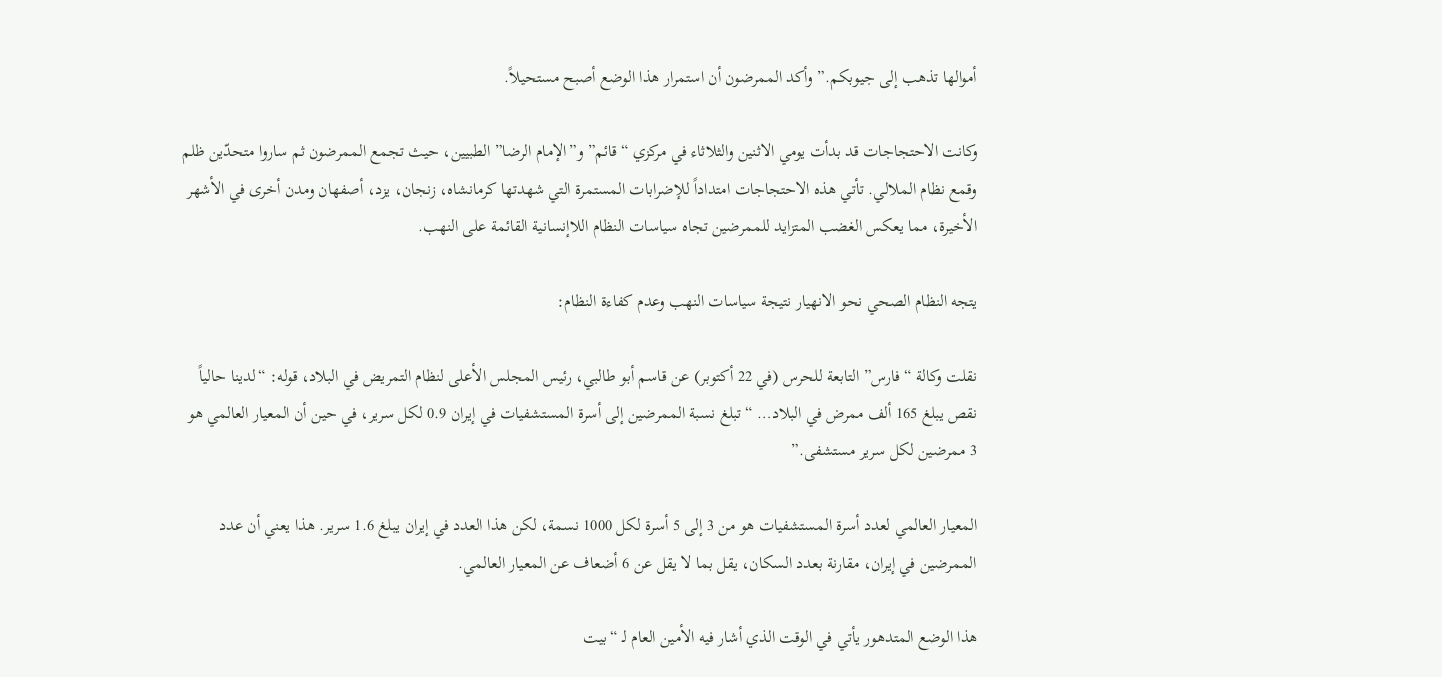أموالها تذهب إلى جيوبكم.” وأكد الممرضون أن استمرار هذا الوضع أصبح مستحيلاً.

وكانت الاحتجاجات قد بدأت يومي الاثنين والثلاثاء في مركزي “قائم” و”الإمام الرضا” الطبيين، حيث تجمع الممرضون ثم ساروا متحدّين ظلم وقمع نظام الملالي. تأتي هذه الاحتجاجات امتداداً للإضرابات المستمرة التي شهدتها كرمانشاه، زنجان، يزد، أصفهان ومدن أخرى في الأشهر الأخيرة، مما يعكس الغضب المتزايد للممرضين تجاه سياسات النظام اللاإنسانية القائمة على النهب.

يتجه النظام الصحي نحو الانهيار نتيجة سياسات النهب وعدم كفاءة النظام:

نقلت وكالة “فارس” التابعة للحرس (في 22 أكتوبر) عن قاسم أبو طالبي، رئيس المجلس الأعلى لنظام التمريض في البلاد، قوله: “لدينا حالياً نقص يبلغ 165 ألف ممرض في البلاد… “تبلغ نسبة الممرضين إلى أسرة المستشفيات في إيران 0.9 لكل سرير، في حين أن المعيار العالمي هو 3 ممرضين لكل سرير مستشفى.”

المعيار العالمي لعدد أسرة المستشفيات هو من 3 إلى 5 أسرة لكل 1000 نسمة، لكن هذا العدد في إيران يبلغ 1.6 سرير. هذا يعني أن عدد الممرضين في إيران، مقارنة بعدد السكان، يقل بما لا يقل عن 6 أضعاف عن المعيار العالمي.

هذا الوضع المتدهور يأتي في الوقت الذي أشار فيه الأمين العام لـ “بيت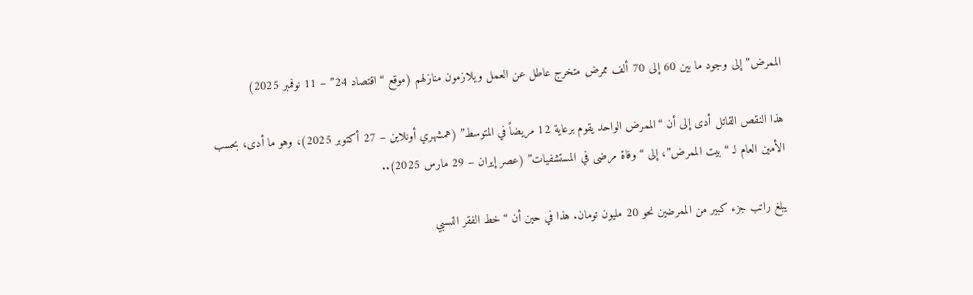الممرض” إلى وجود ما بين 60 إلى 70 ألف ممرض متخرج عاطل عن العمل ويلازمون منازلهم (موقع “اقتصاد 24” – 11 نوفمبر 2025)

هذا النقص القاتل أدى إلى أن “الممرض الواحد يقوم برعاية 12 مريضاً في المتوسط” (همشهري أونلاين – 27 أكتوبر 2025)، وهو ما أدى، بحسب الأمين العام لـ “بيت الممرض”، إلى “وفاة مرضى في المستشفيات” (عصر إيران – 29 مارس 2025)..

يبلغ راتب جزء كبير من الممرضين نحو 20 مليون تومان. هذا في حين أن “خط الفقر النسبي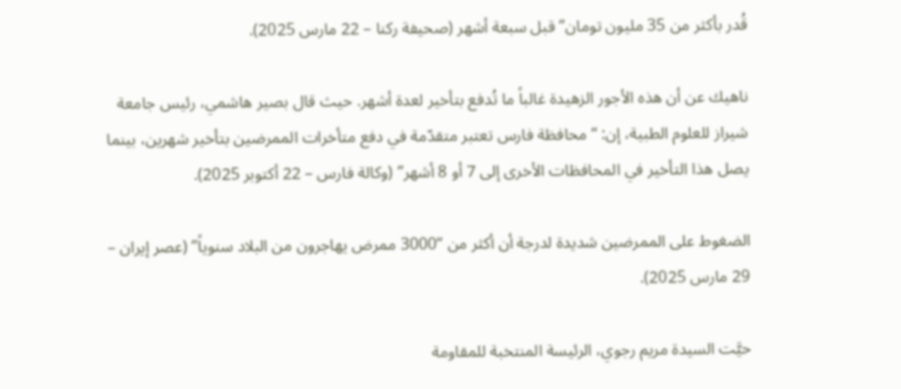قُدر بأكثر من 35 مليون تومان” قبل سبعة أشهر (صحيفة ركنا – 22 مارس 2025).

ناهيك عن أن هذه الأجور الزهيدة غالباً ما تُدفع بتأخير لعدة أشهر. حيث قال بصير هاشمي، رئيس جامعة شيراز للعلوم الطبية، إن: “محافظة فارس تعتبر متقدّمة في دفع متأخرات الممرضين بتأخير شهرين، بينما يصل هذا التأخير في المحافظات الأخرى إلى 7 أو 8 أشهر” (وكالة فارس – 22 أكتوبر 2025).

الضغوط على الممرضين شديدة لدرجة أن أكثر من “3000 ممرض يهاجرون من البلاد سنوياً” (عصر إيران – 29 مارس 2025).

حيَّت السيدة مريم رجوي، الرئيسة المنتخبة للمقاومة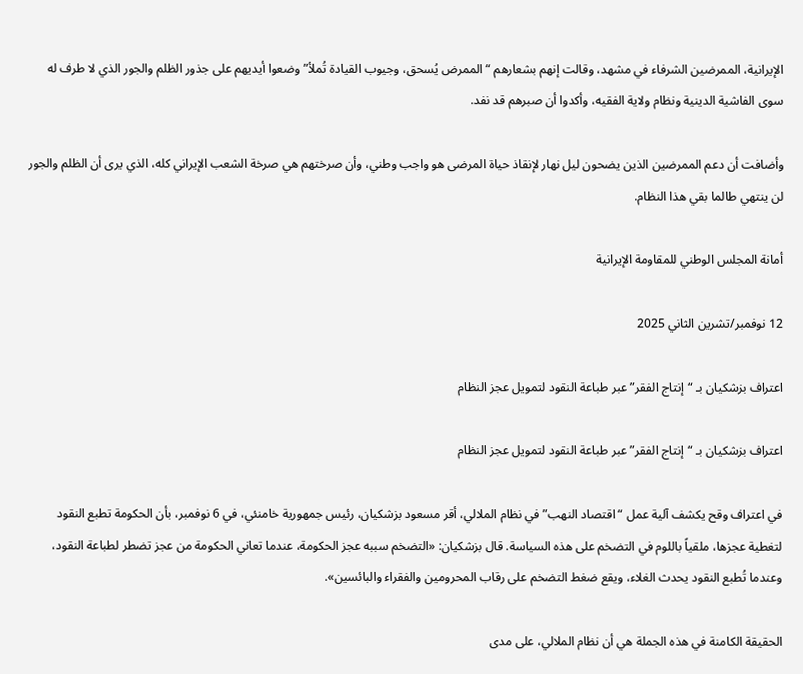الإيرانية، الممرضين الشرفاء في مشهد، وقالت إنهم بشعارهم “الممرض يُسحق، وجيوب القيادة تُملأ” وضعوا أيديهم على جذور الظلم والجور الذي لا طرف له سوى الفاشية الدينية ونظام ولاية الفقيه، وأكدوا أن صبرهم قد نفد.

وأضافت أن دعم الممرضين الذين يضحون ليل نهار لإنقاذ حياة المرضى هو واجب وطني، وأن صرختهم هي صرخة الشعب الإيراني كله، الذي يرى أن الظلم والجور لن ينتهي طالما بقي هذا النظام.

أمانة المجلس الوطني للمقاومة الإيرانية

12 نوفمبر/تشرين الثاني 2025

اعتراف بزشكيان بـ “إنتاج الفقر” عبر طباعة النقود لتمويل عجز النظام

اعتراف بزشكيان بـ “إنتاج الفقر” عبر طباعة النقود لتمويل عجز النظام

في اعتراف وقح يكشف آلية عمل “اقتصاد النهب” في نظام الملالي، أقر مسعود بزشكيان، رئيس جمهورية خامنئي، في 6 نوفمبر، بأن الحكومة تطبع النقود لتغطية عجزها، ملقياً باللوم في التضخم على هذه السياسة. قال بزشكيان: «التضخم سببه عجز الحكومة، عندما تعاني الحكومة من عجز تضطر لطباعة النقود، وعندما تُطبع النقود يحدث الغلاء، ويقع ضغط التضخم على رقاب المحرومين والفقراء والبائسين».

الحقيقة الكامنة في هذه الجملة هي أن نظام الملالي، على مدى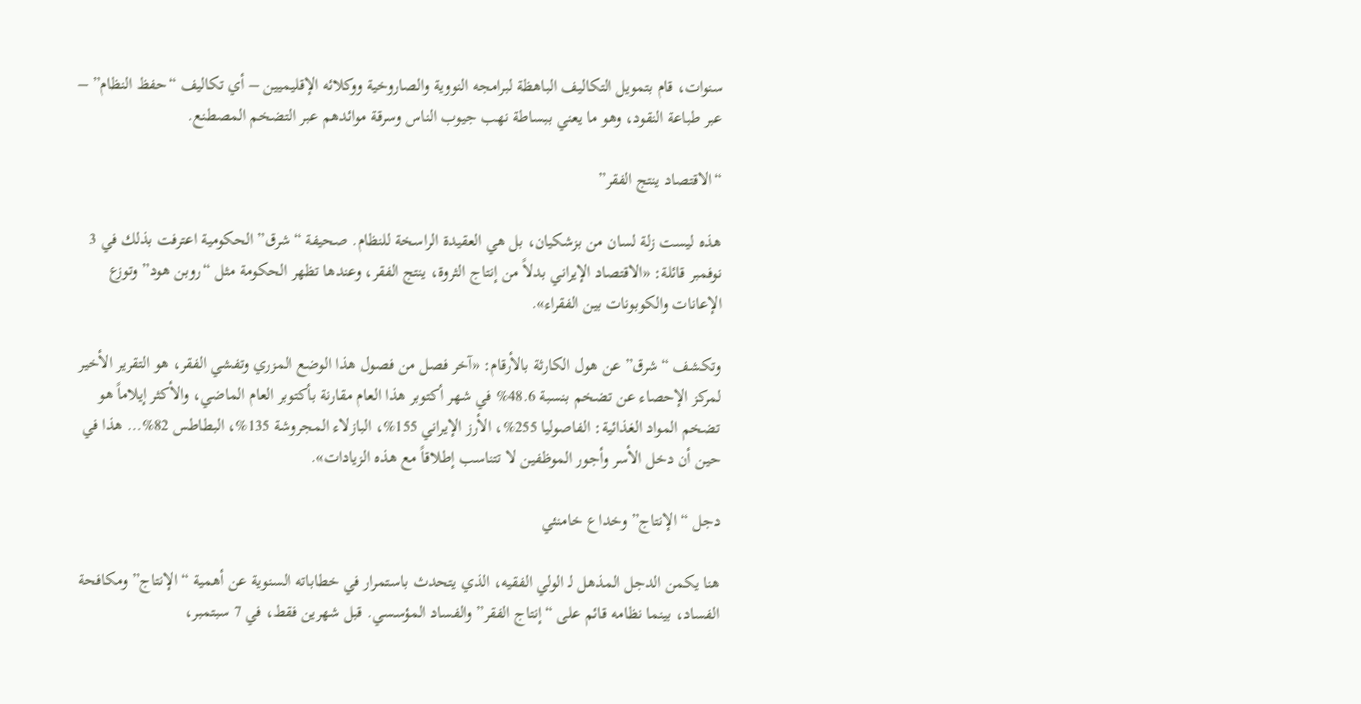سنوات، قام بتمويل التكاليف الباهظة لبرامجه النووية والصاروخية ووكلائه الإقليميين – أي تكاليف “حفظ النظام” – عبر طباعة النقود، وهو ما يعني ببساطة نهب جيوب الناس وسرقة موائدهم عبر التضخم المصطنع.

“الاقتصاد ينتج الفقر”

هذه ليست زلة لسان من بزشكيان، بل هي العقيدة الراسخة للنظام. صحيفة “شرق” الحكومية اعترفت بذلك في 3 نوفمبر قائلة: «الاقتصاد الإيراني بدلاً من إنتاج الثروة، ينتج الفقر، وعندها تظهر الحكومة مثل “روبن هود” وتوزع الإعانات والكوبونات بين الفقراء».

وتكشف “شرق” عن هول الكارثة بالأرقام: «آخر فصل من فصول هذا الوضع المزري وتفشي الفقر، هو التقرير الأخير لمركز الإحصاء عن تضخم بنسبة 48.6% في شهر أكتوبر هذا العام مقارنة بأكتوبر العام الماضي، والأكثر إيلاماً هو تضخم المواد الغذائية: الفاصوليا 255%، الأرز الإيراني 155%، البازلاء المجروشة 135%، البطاطس 82%… هذا في حين أن دخل الأسر وأجور الموظفين لا تتناسب إطلاقاً مع هذه الزيادات».

دجل “الإنتاج” وخداع خامنئي

هنا يكمن الدجل المذهل لـ الولي الفقيه، الذي يتحدث باستمرار في خطاباته السنوية عن أهمية “الإنتاج” ومكافحة الفساد، بينما نظامه قائم على “إنتاج الفقر” والفساد المؤسسي. قبل شهرين فقط، في 7 سبتمبر،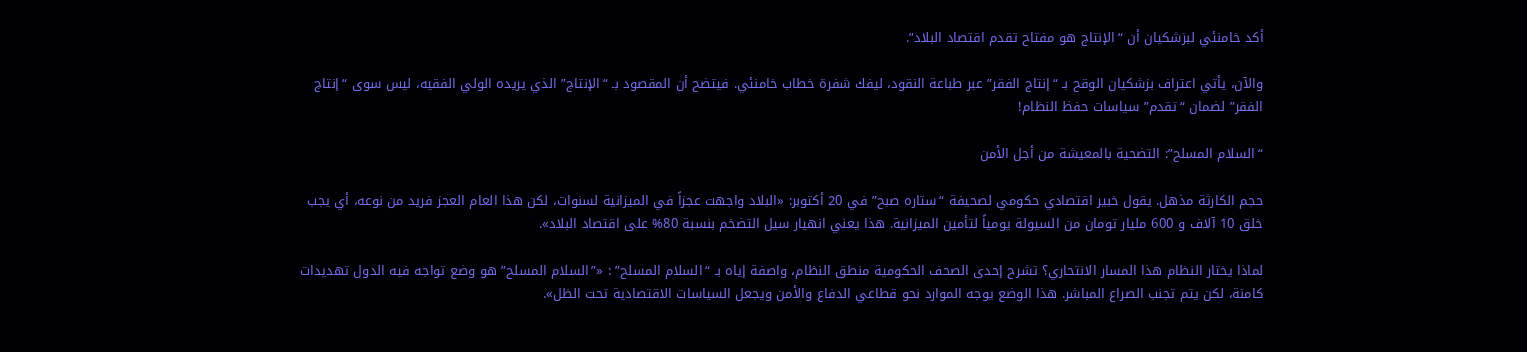أكد خامنئي لبزشكيان أن “الإنتاج هو مفتاح تقدم اقتصاد البلاد”.

والآن، يأتي اعتراف بزشكيان الوقح بـ “إنتاج الفقر” عبر طباعة النقود، ليفك شفرة خطاب خامنئي. فيتضح أن المقصود بـ “الإنتاج” الذي يريده الولي الفقيه، ليس سوى “إنتاج الفقر” لضمان “تقدم” سياسات حفظ النظام!

“السلام المسلح”: التضحية بالمعيشة من أجل الأمن

حجم الكارثة مذهل. يقول خبير اقتصادي حكومي لصحيفة “ستاره صبح” في 20 أكتوبر: «البلاد واجهت عجزاً في الميزانية لسنوات، لكن هذا العام العجز فريد من نوعه، أي يجب خلق 10 آلاف و 600 مليار تومان من السيولة يومياً لتأمين الميزانية. هذا يعني انهيار سيل التضخم بنسبة 80% على اقتصاد البلاد».

لماذا يختار النظام هذا المسار الانتحاري؟ تشرح إحدى الصحف الحكومية منطق النظام، واصفة إياه بـ “السلام المسلح” : «”السلام المسلح” هو وضع تواجه فيه الدول تهديدات كامنة، لكن يتم تجنب الصراع المباشر. هذا الوضع يوجه الموارد نحو قطاعي الدفاع والأمن ويجعل السياسات الاقتصادية تحت الظل».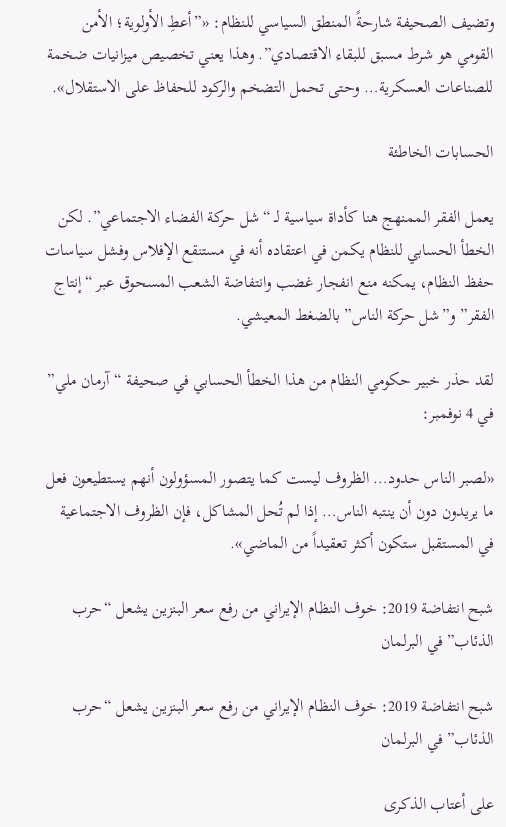وتضيف الصحيفة شارحةً المنطق السياسي للنظام: «”أعطِ الأولوية؛ الأمن القومي هو شرط مسبق للبقاء الاقتصادي”. وهذا يعني تخصيص ميزانيات ضخمة للصناعات العسكرية… وحتى تحمل التضخم والركود للحفاظ على الاستقلال».

الحسابات الخاطئة

يعمل الفقر الممنهج هنا كأداة سياسية لـ “شل حركة الفضاء الاجتماعي”. لكن الخطأ الحسابي للنظام يكمن في اعتقاده أنه في مستنقع الإفلاس وفشل سياسات حفظ النظام، يمكنه منع انفجار غضب وانتفاضة الشعب المسحوق عبر “إنتاج الفقر” و”شل حركة الناس” بالضغط المعيشي.

لقد حذر خبير حكومي النظام من هذا الخطأ الحسابي في صحيفة “آرمان ملي” في 4 نوفمبر:

«لصبر الناس حدود… الظروف ليست كما يتصور المسؤولون أنهم يستطيعون فعل ما يريدون دون أن ينتبه الناس… إذا لم تُحل المشاكل، فإن الظروف الاجتماعية في المستقبل ستكون أكثر تعقيداً من الماضي».

شبح انتفاضة 2019: خوف النظام الإيراني من رفع سعر البنزين يشعل “حرب الذئاب” في البرلمان

شبح انتفاضة 2019: خوف النظام الإيراني من رفع سعر البنزين يشعل “حرب الذئاب” في البرلمان

على أعتاب الذكرى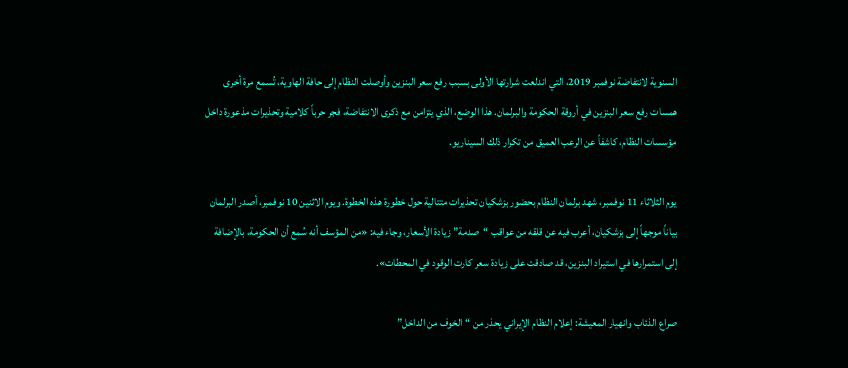السنوية لانتفاضة نوفمبر 2019، التي اندلعت شرارتها الأولى بسبب رفع سعر البنزين وأوصلت النظام إلى حافة الهاوية، تُسمع مرة أخرى همسات رفع سعر البنزين في أروقة الحكومة والبرلمان. هذا الوضع، الذي يتزامن مع ذكرى الانتفاضة، فجر حرباً كلامية وتحذيرات مذعورة داخل مؤسسات النظام، كاشفاً عن الرعب العميق من تكرار ذلك السيناريو.

يوم الثلاثاء 11 نوفمبر، شهد برلمان النظام بحضور بزشكيان تحذيرات متتالية حول خطورة هذه الخطوة. ويوم الاثنين 10 نوفمبر، أصدر البرلمان بياناً موجهاً إلى بزشكيان، أعرب فيه عن قلقه من عواقب “صدمة” زيادة الأسعار، وجاء فيه: «من المؤسف أنه سُمع أن الحكومة، بالإضافة إلى استمرارها في استيراد البنزين، قد صادقت على زيادة سعر كارت الوقود في المحطات».

صراع الذئاب وانهيار المعيشة: إعلام النظام الإيراني يحذر من “الخوف من الداخل”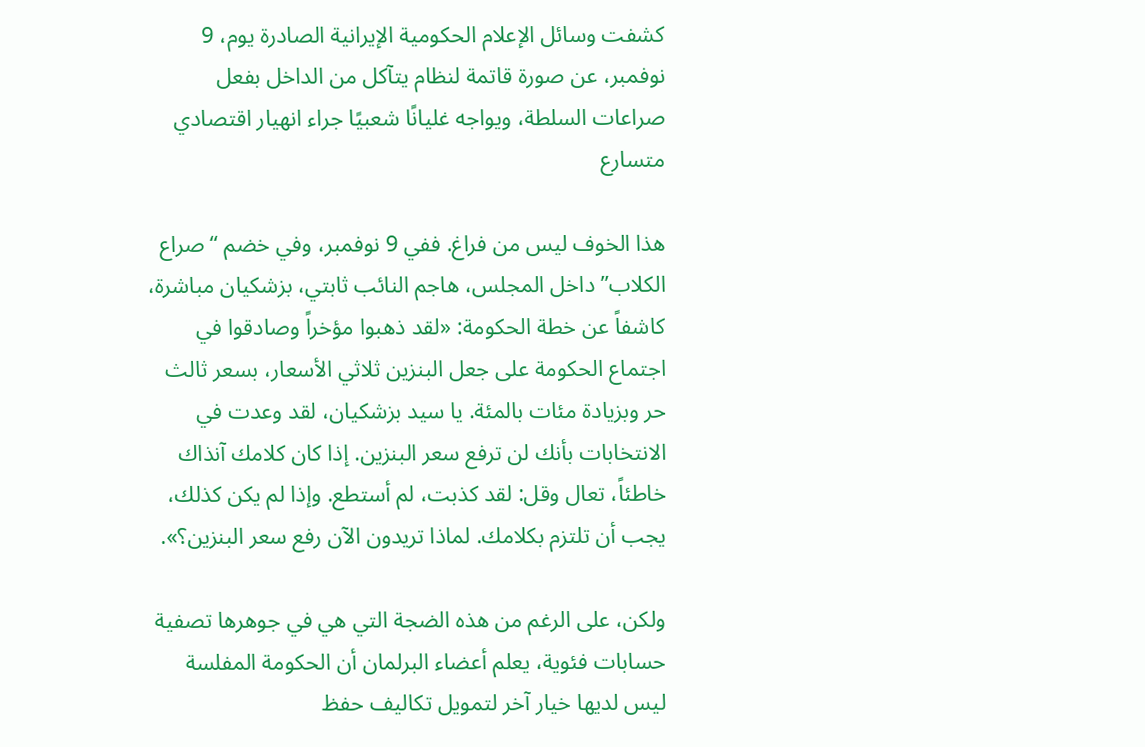كشفت وسائل الإعلام الحكومية الإيرانية الصادرة يوم، 9 نوفمبر، عن صورة قاتمة لنظام يتآكل من الداخل بفعل صراعات السلطة، ويواجه غليانًا شعبيًا جراء انهيار اقتصادي متسارع

هذا الخوف ليس من فراغ. ففي 9 نوفمبر، وفي خضم “صراع الكلاب” داخل المجلس، هاجم النائب ثابتي، بزشكيان مباشرة، كاشفاً عن خطة الحكومة: «لقد ذهبوا مؤخراً وصادقوا في اجتماع الحكومة على جعل البنزين ثلاثي الأسعار، بسعر ثالث حر وبزيادة مئات بالمئة. يا سيد بزشكيان، لقد وعدت في الانتخابات بأنك لن ترفع سعر البنزين. إذا كان كلامك آنذاك خاطئاً، تعال وقل: لقد كذبت، لم أستطع. وإذا لم يكن كذلك، يجب أن تلتزم بكلامك. لماذا تريدون الآن رفع سعر البنزين؟».

ولكن، على الرغم من هذه الضجة التي هي في جوهرها تصفية حسابات فئوية، يعلم أعضاء البرلمان أن الحكومة المفلسة ليس لديها خيار آخر لتمويل تكاليف حفظ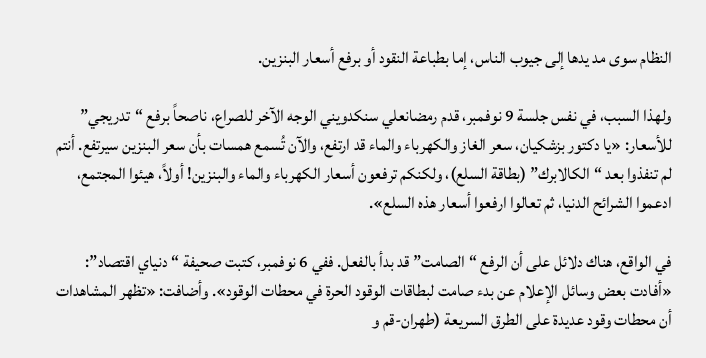النظام سوى مد يدها إلى جيوب الناس، إما بطباعة النقود أو برفع أسعار البنزين.

ولهذا السبب، في نفس جلسة 9 نوفمبر، قدم رمضانعلي سنكدويني الوجه الآخر للصراع، ناصحاً برفع “تدريجي” للأسعار: «يا دكتور بزشكيان، سعر الغاز والكهرباء والماء قد ارتفع، والآن تُسمع همسات بأن سعر البنزين سيرتفع. أنتم لم تنفذوا بعد “الكالابرك” (بطاقة السلع)، ولكنكم ترفعون أسعار الكهرباء والماء والبنزين! أولاً، هيئوا المجتمع، ادعموا الشرائح الدنيا، ثم تعالوا ارفعوا أسعار هذه السلع».

في الواقع، هناك دلائل على أن الرفع “الصامت” قد بدأ بالفعل. ففي 6 نوفمبر، كتبت صحيفة “دنياي اقتصاد”: «أفادت بعض وسائل الإعلام عن بدء صامت لبطاقات الوقود الحرة في محطات الوقود». وأضافت: «تظهر المشاهدات أن محطات وقود عديدة على الطرق السريعة (طهران-قم و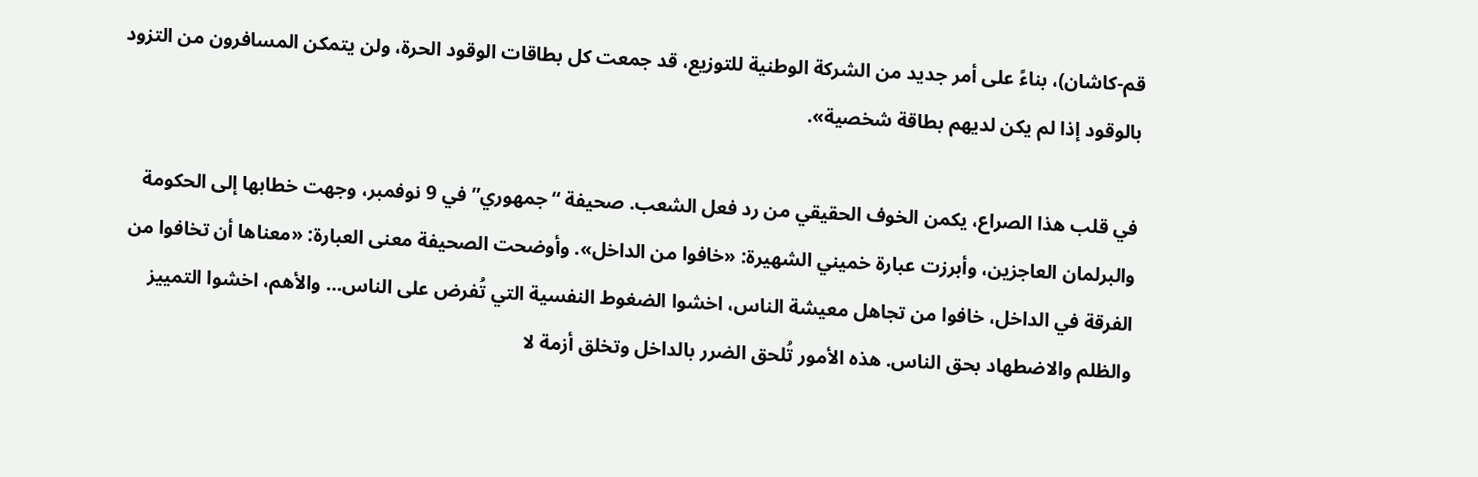قم-كاشان)، بناءً على أمر جديد من الشركة الوطنية للتوزيع، قد جمعت كل بطاقات الوقود الحرة، ولن يتمكن المسافرون من التزود بالوقود إذا لم يكن لديهم بطاقة شخصية».

في قلب هذا الصراع، يكمن الخوف الحقيقي من رد فعل الشعب. صحيفة “جمهوري” في 9 نوفمبر، وجهت خطابها إلى الحكومة والبرلمان العاجزين، وأبرزت عبارة خميني الشهيرة: «خافوا من الداخل». وأوضحت الصحيفة معنى العبارة: «معناها أن تخافوا من الفرقة في الداخل، خافوا من تجاهل معيشة الناس، اخشوا الضغوط النفسية التي تُفرض على الناس… والأهم، اخشوا التمييز والظلم والاضطهاد بحق الناس. هذه الأمور تُلحق الضرر بالداخل وتخلق أزمة لا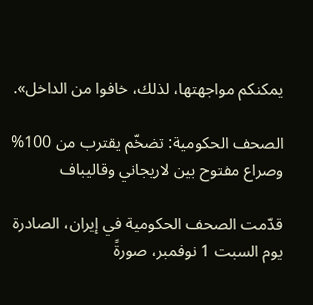يمكنكم مواجهتها، لذلك، خافوا من الداخل».

الصحف الحكومية: تضخّم يقترب من 100% وصراع مفتوح بين لاريجاني وقاليباف

قدّمت الصحف الحكومية في إيران، الصادرة يوم السبت 1 نوفمبر، صورةً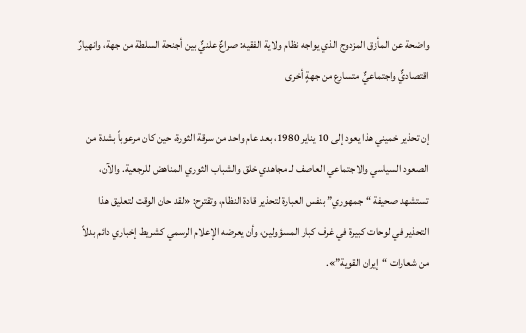واضحة عن المأزق المزدوج الذي يواجه نظام ولاية الفقيه: صراعٌ علنيٌّ بين أجنحة السلطة من جهة، وانهيارٌ اقتصاديٌّ واجتماعيٌّ متسارع من جهةٍ أخرى

إن تحذير خميني هذا يعود إلى 10 يناير 1980، بعد عام واحد من سرقة الثورة، حين كان مرعوباً بشدة من الصعود السياسي والاجتماعي العاصف لـ مجاهدي خلق والشباب الثوري المناهض للرجعية. والآن، تستشهد صحيفة “جمهوري” بنفس العبارة لتحذير قادة النظام، وتقترح: «لقد حان الوقت لتعليق هذا التحذير في لوحات كبيرة في غرف كبار المسؤولين، وأن يعرضه الإعلام الرسمي كشريط إخباري دائم بدلاً من شعارات “إيران القوية”».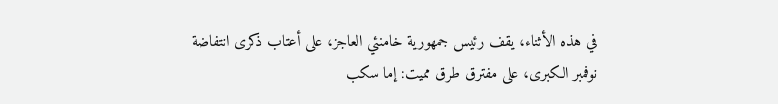في هذه الأثناء، يقف رئيس جمهورية خامنئي العاجز، على أعتاب ذكرى انتفاضة نوفمبر الكبرى، على مفترق طرق مميت: إما سكب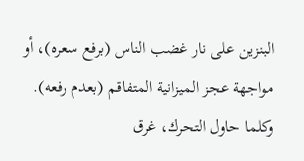البنزين على نار غضب الناس (برفع سعره)، أو مواجهة عجز الميزانية المتفاقم (بعدم رفعه). وكلما حاول التحرك، غرق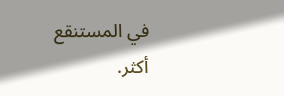في المستنقع أكثر.